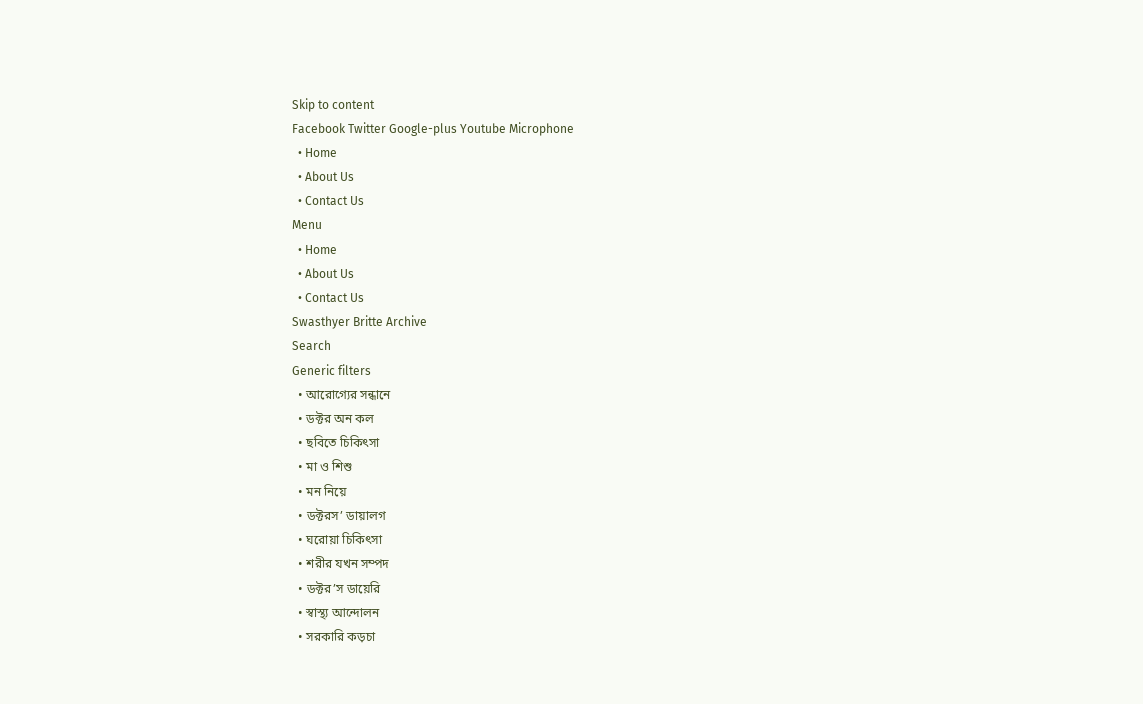Skip to content
Facebook Twitter Google-plus Youtube Microphone
  • Home
  • About Us
  • Contact Us
Menu
  • Home
  • About Us
  • Contact Us
Swasthyer Britte Archive
Search
Generic filters
  • আরোগ্যের সন্ধানে
  • ডক্টর অন কল
  • ছবিতে চিকিৎসা
  • মা ও শিশু
  • মন নিয়ে
  • ডক্টরস’ ডায়ালগ
  • ঘরোয়া চিকিৎসা
  • শরীর যখন সম্পদ
  • ডক্টর’স ডায়েরি
  • স্বাস্থ্য আন্দোলন
  • সরকারি কড়চা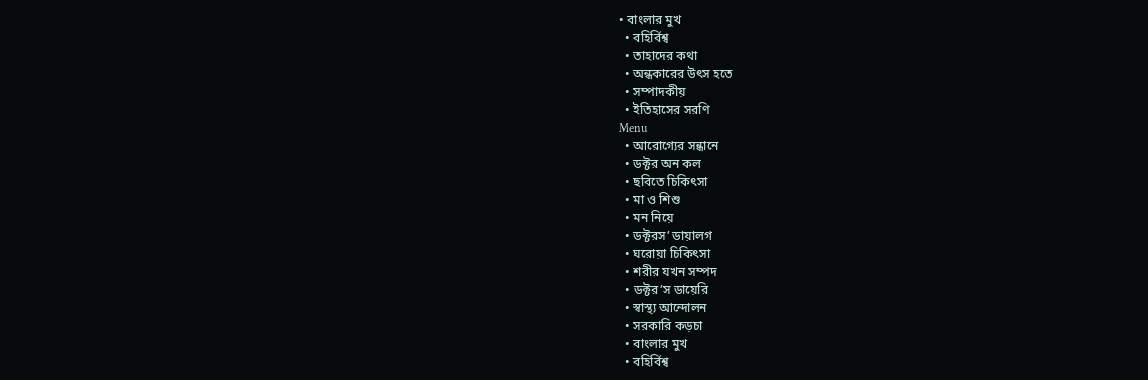• বাংলার মুখ
  • বহির্বিশ্ব
  • তাহাদের কথা
  • অন্ধকারের উৎস হতে
  • সম্পাদকীয়
  • ইতিহাসের সরণি
Menu
  • আরোগ্যের সন্ধানে
  • ডক্টর অন কল
  • ছবিতে চিকিৎসা
  • মা ও শিশু
  • মন নিয়ে
  • ডক্টরস’ ডায়ালগ
  • ঘরোয়া চিকিৎসা
  • শরীর যখন সম্পদ
  • ডক্টর’স ডায়েরি
  • স্বাস্থ্য আন্দোলন
  • সরকারি কড়চা
  • বাংলার মুখ
  • বহির্বিশ্ব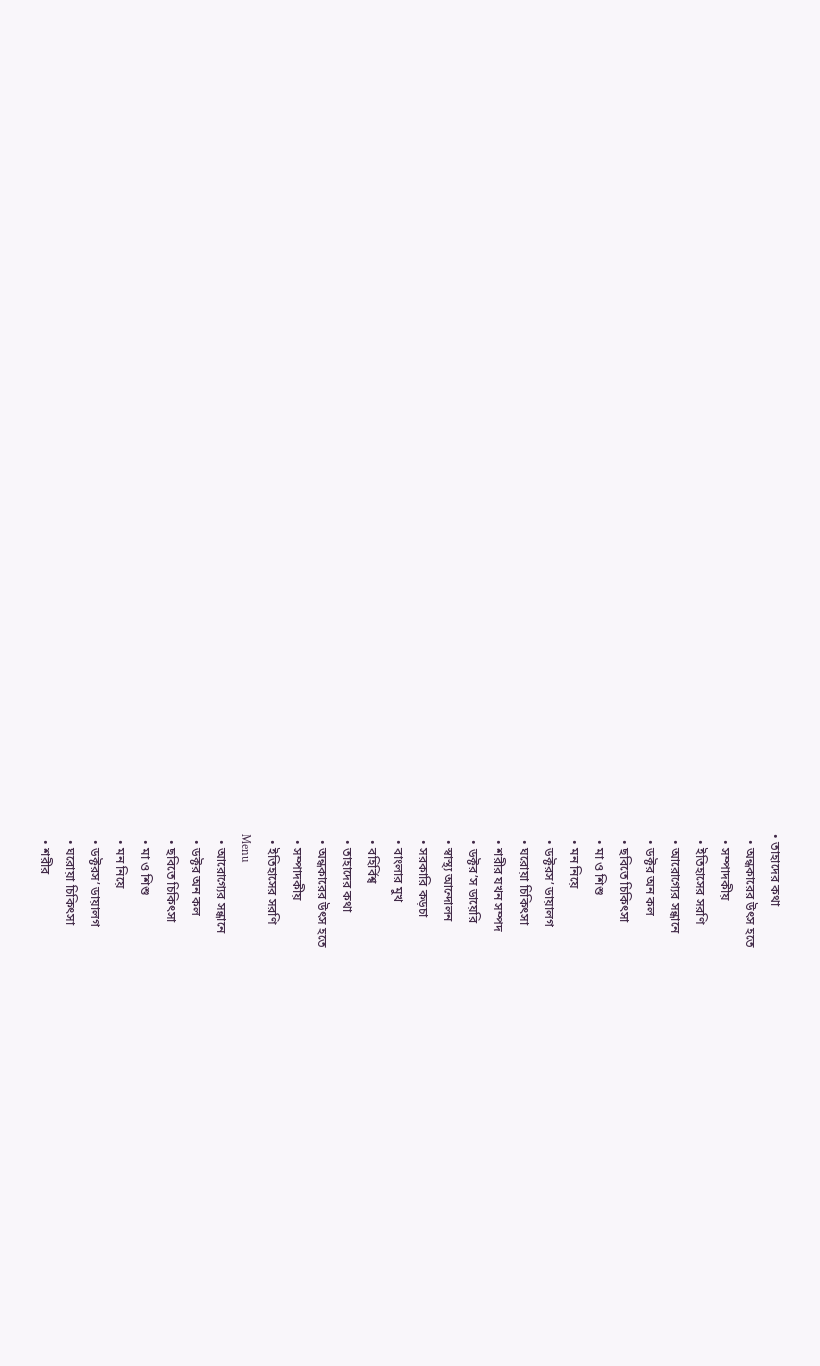• তাহাদের কথা
  • অন্ধকারের উৎস হতে
  • সম্পাদকীয়
  • ইতিহাসের সরণি
  • আরোগ্যের সন্ধানে
  • ডক্টর অন কল
  • ছবিতে চিকিৎসা
  • মা ও শিশু
  • মন নিয়ে
  • ডক্টরস’ ডায়ালগ
  • ঘরোয়া চিকিৎসা
  • শরীর যখন সম্পদ
  • ডক্টর’স ডায়েরি
  • স্বাস্থ্য আন্দোলন
  • সরকারি কড়চা
  • বাংলার মুখ
  • বহির্বিশ্ব
  • তাহাদের কথা
  • অন্ধকারের উৎস হতে
  • সম্পাদকীয়
  • ইতিহাসের সরণি
Menu
  • আরোগ্যের সন্ধানে
  • ডক্টর অন কল
  • ছবিতে চিকিৎসা
  • মা ও শিশু
  • মন নিয়ে
  • ডক্টরস’ ডায়ালগ
  • ঘরোয়া চিকিৎসা
  • শরীর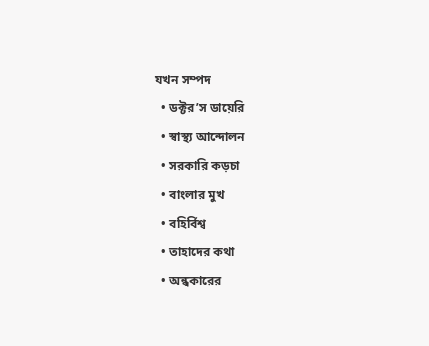যখন সম্পদ
  • ডক্টর’স ডায়েরি
  • স্বাস্থ্য আন্দোলন
  • সরকারি কড়চা
  • বাংলার মুখ
  • বহির্বিশ্ব
  • তাহাদের কথা
  • অন্ধকারের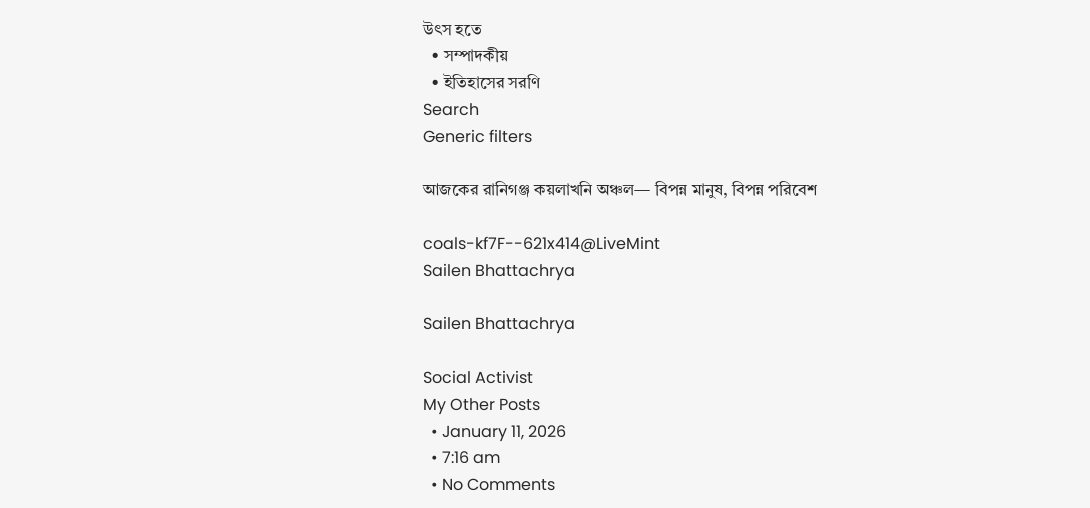উৎস হতে
  • সম্পাদকীয়
  • ইতিহাসের সরণি
Search
Generic filters

আজকের রানিগঞ্জ কয়লাখনি অঞ্চল— বিপন্ন মানুষ, বিপন্ন পরিবেশ

coals-kf7F--621x414@LiveMint
Sailen Bhattachrya

Sailen Bhattachrya

Social Activist
My Other Posts
  • January 11, 2026
  • 7:16 am
  • No Comments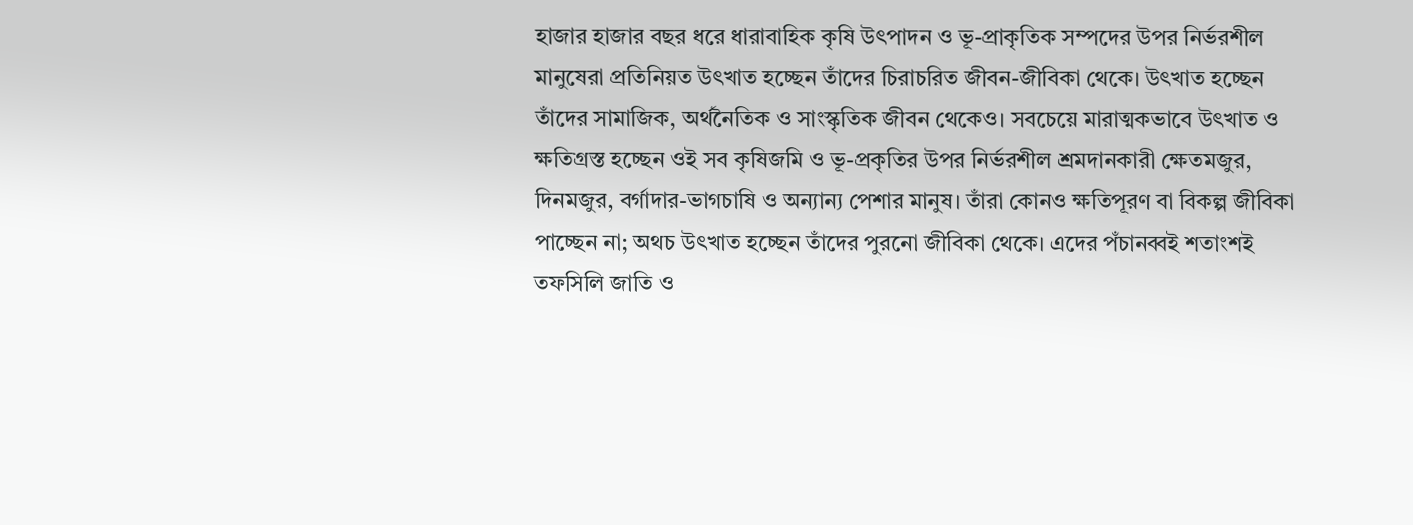হাজার হাজার বছর ধরে ধারাবাহিক কৃষি উৎপাদন ও ভূ-প্রাকৃতিক সম্পদের উপর নির্ভরশীল মানুষেরা প্রতিনিয়ত উৎখাত হচ্ছেন তাঁদের চিরাচরিত জীবন-জীবিকা থেকে। উৎখাত হচ্ছেন তাঁদের সামাজিক, অর্থনৈতিক ও সাংস্কৃতিক জীবন থেকেও। সবচেয়ে মারাত্মকভাবে উৎখাত ও ক্ষতিগ্রস্ত হচ্ছেন ওই সব কৃষিজমি ও ভূ-প্রকৃতির উপর নির্ভরশীল শ্রমদানকারী ক্ষেতমজুর, দিনমজুর, বর্গাদার-ভাগচাষি ও অন্যান্য পেশার মানুষ। তাঁরা কোনও ক্ষতিপূরণ বা বিকল্প জীবিকা পাচ্ছেন না; অথচ উৎখাত হচ্ছেন তাঁদের পুরনো জীবিকা থেকে। এদের পঁচানব্বই শতাংশই তফসিলি জাতি ও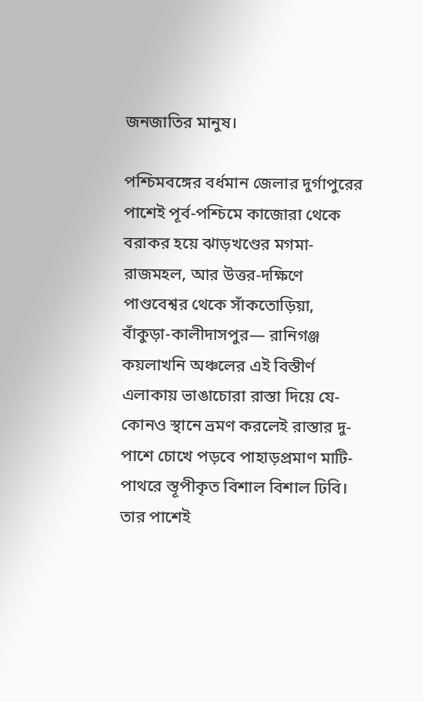জনজাতির মানুষ।

পশ্চিমবঙ্গের বর্ধমান জেলার দুর্গাপুরের পাশেই পূর্ব-পশ্চিমে কাজোরা থেকে বরাকর হয়ে ঝাড়খণ্ডের মগমা-রাজমহল, আর উত্তর-দক্ষিণে পাণ্ডবেশ্বর থেকে সাঁকতোড়িয়া, বাঁকুড়া-কালীদাসপুর— রানিগঞ্জ কয়লাখনি অঞ্চলের এই বিস্তীর্ণ এলাকায় ভাঙাচোরা রাস্তা দিয়ে যে-কোনও স্থানে ভ্রমণ করলেই রাস্তার দু-পাশে চোখে পড়বে পাহাড়প্রমাণ মাটি-পাথরে স্তূপীকৃত বিশাল বিশাল ঢিবি। তার পাশেই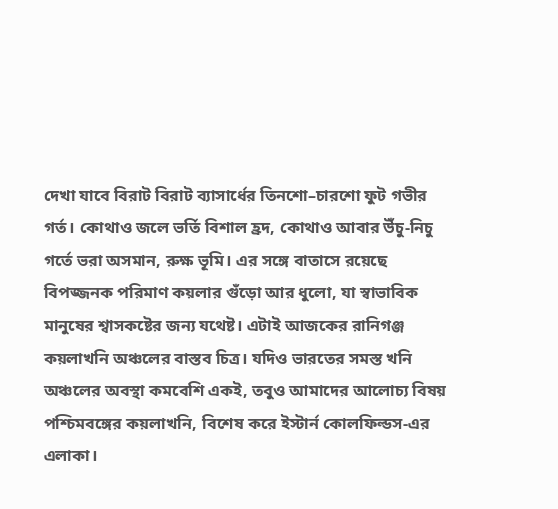দেখা যাবে বিরাট বিরাট ব্যাসার্ধের তিনশো–চারশো ফুট গভীর গর্ত। কোথাও জলে ভর্তি বিশাল হ্রদ, কোথাও আবার উঁচু-নিচু গর্তে ভরা অসমান, রুক্ষ ভূমি। এর সঙ্গে বাতাসে রয়েছে বিপজ্জনক পরিমাণ কয়লার গুঁড়ো আর ধুলো, যা স্বাভাবিক মানুষের শ্বাসকষ্টের জন্য যথেষ্ট। এটাই আজকের রানিগঞ্জ কয়লাখনি অঞ্চলের বাস্তব চিত্র। যদিও ভারতের সমস্ত খনি অঞ্চলের অবস্থা কমবেশি একই, তবুও আমাদের আলোচ্য বিষয় পশ্চিমবঙ্গের কয়লাখনি, বিশেষ করে ইস্টার্ন কোলফিল্ডস-এর এলাকা।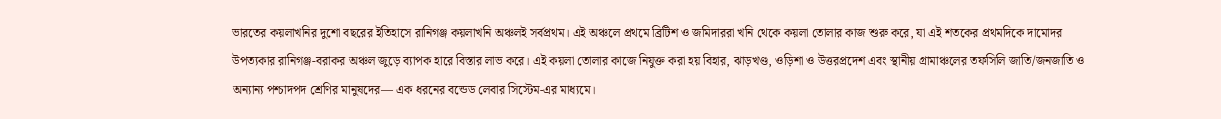ভারতের কয়লাখনির দুশো বছরের ইতিহাসে রানিগঞ্জ কয়লাখনি অঞ্চলই সর্বপ্রথম। এই অঞ্চলে প্রথমে ব্রিটিশ ও জমিদাররা খনি থেকে কয়লা তোলার কাজ শুরু করে, যা এই শতকের প্রথমদিকে দামোদর উপত্যকার রানিগঞ্জ-বরাকর অঞ্চল জুড়ে ব্যাপক হারে বিস্তার লাভ করে। এই কয়লা তোলার কাজে নিযুক্ত করা হয় বিহার, ঝাড়খণ্ড, ওড়িশা ও উত্তরপ্রদেশ এবং স্থানীয় গ্রামাঞ্চলের তফসিলি জাতি/জনজাতি ও অন্যান্য পশ্চাদপদ শ্রেণির মানুষদের— এক ধরনের বন্ডেড লেবার সিস্টেম-এর মাধ্যমে।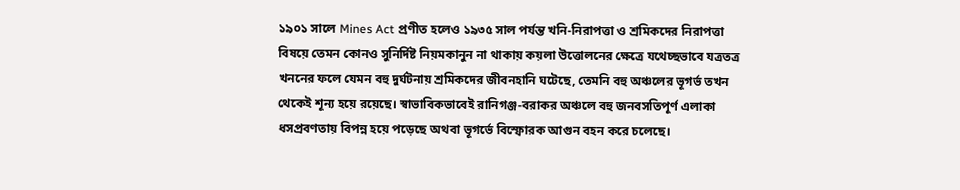১৯০১ সালে Mines Act প্রণীত হলেও ১৯৩৫ সাল পর্যন্ত খনি-নিরাপত্তা ও শ্রমিকদের নিরাপত্তা বিষয়ে তেমন কোনও সুনির্দিষ্ট নিয়মকানুন না থাকায় কয়লা উত্তোলনের ক্ষেত্রে যথেচ্ছভাবে যত্রতত্র খননের ফলে যেমন বহু দুর্ঘটনায় শ্রমিকদের জীবনহানি ঘটেছে, তেমনি বহু অঞ্চলের ভূগর্ভ তখন থেকেই শূন্য হয়ে রয়েছে। স্বাভাবিকভাবেই রানিগঞ্জ-বরাকর অঞ্চলে বহু জনবসতিপূর্ণ এলাকা ধসপ্রবণতায় বিপন্ন হয়ে পড়েছে অথবা ভূগর্ভে বিস্ফোরক আগুন বহন করে চলেছে।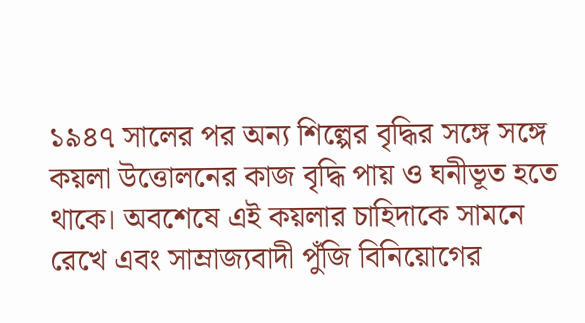১৯৪৭ সালের পর অন্য শিল্পের বৃদ্ধির সঙ্গে সঙ্গে কয়লা উত্তোলনের কাজ বৃদ্ধি পায় ও ঘনীভূত হতে থাকে। অবশেষে এই কয়লার চাহিদাকে সামনে রেখে এবং সাম্রাজ্যবাদী পুঁজি বিনিয়োগের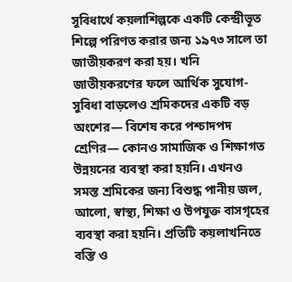সুবিধার্থে কয়লাশিল্পকে একটি কেন্দ্রীভূত শিল্পে পরিণত করার জন্য ১৯৭৩ সালে তা জাতীয়করণ করা হয়। খনি জাতীয়করণের ফলে আর্থিক সুযোগ-সুবিধা বাড়লেও শ্রমিকদের একটি বড় অংশের— বিশেষ করে পশ্চাদপদ শ্রেণির— কোনও সামাজিক ও শিক্ষাগত উন্নয়নের ব্যবস্থা করা হয়নি। এখনও সমস্ত শ্রমিকের জন্য বিশুদ্ধ পানীয় জল, আলো, স্বাস্থ্য, শিক্ষা ও উপযুক্ত বাসগৃহের ব্যবস্থা করা হয়নি। প্রতিটি কয়লাখনিতে বস্তি ও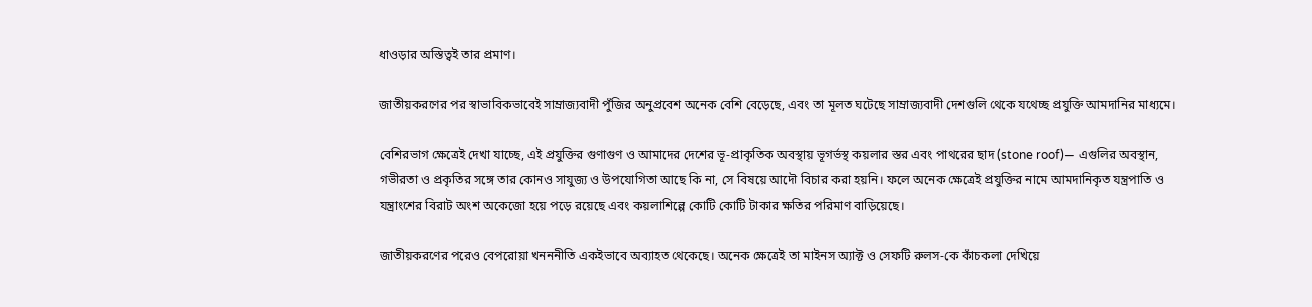ধাওড়ার অস্তিত্বই তার প্রমাণ।

জাতীয়করণের পর স্বাভাবিকভাবেই সাম্রাজ্যবাদী পুঁজির অনুপ্রবেশ অনেক বেশি বেড়েছে, এবং তা মূলত ঘটেছে সাম্রাজ্যবাদী দেশগুলি থেকে যথেচ্ছ প্রযুক্তি আমদানির মাধ্যমে।

বেশিরভাগ ক্ষেত্রেই দেখা যাচ্ছে, এই প্রযুক্তির গুণাগুণ ও আমাদের দেশের ভূ-প্রাকৃতিক অবস্থায় ভূগর্ভস্থ কয়লার স্তর এবং পাথরের ছাদ (stone roof)— এগুলির অবস্থান, গভীরতা ও প্রকৃতির সঙ্গে তার কোনও সাযুজ্য ও উপযোগিতা আছে কি না, সে বিষয়ে আদৌ বিচার করা হয়নি। ফলে অনেক ক্ষেত্রেই প্রযুক্তির নামে আমদানিকৃত যন্ত্রপাতি ও যন্ত্রাংশের বিরাট অংশ অকেজো হয়ে পড়ে রয়েছে এবং কয়লাশিল্পে কোটি কোটি টাকার ক্ষতির পরিমাণ বাড়িয়েছে।

জাতীয়করণের পরেও বেপরোয়া খনননীতি একইভাবে অব্যাহত থেকেছে। অনেক ক্ষেত্রেই তা মাইনস অ্যাক্ট ও সেফটি রুলস-কে কাঁচকলা দেখিয়ে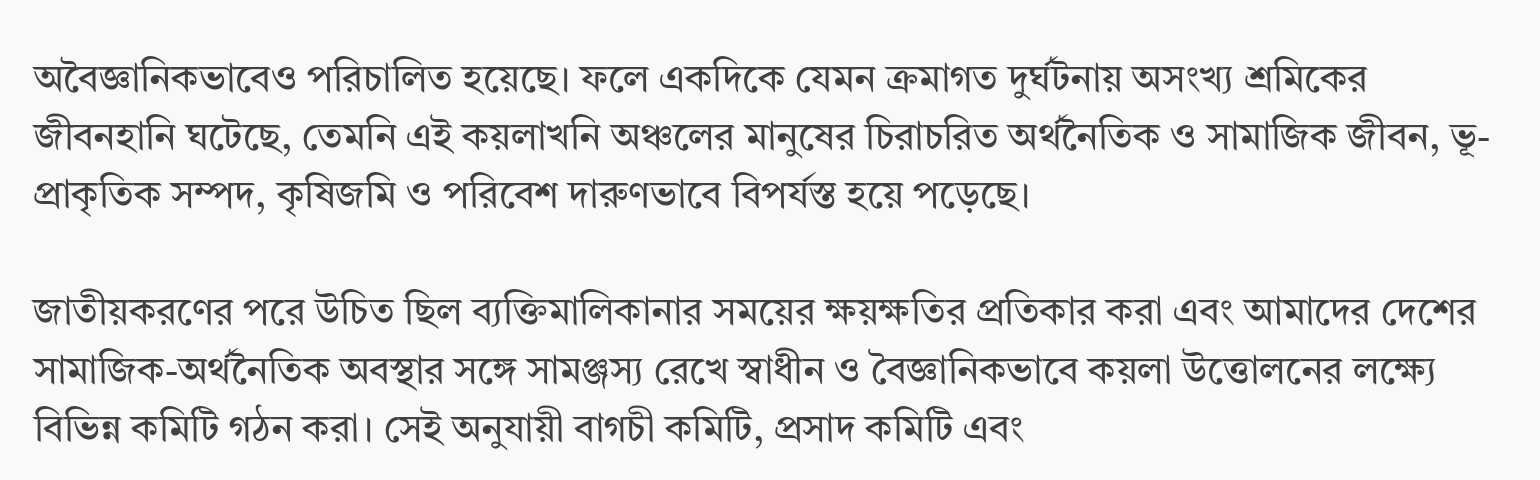অবৈজ্ঞানিকভাবেও পরিচালিত হয়েছে। ফলে একদিকে যেমন ক্রমাগত দুর্ঘটনায় অসংখ্য শ্রমিকের জীবনহানি ঘটেছে, তেমনি এই কয়লাখনি অঞ্চলের মানুষের চিরাচরিত অর্থনৈতিক ও সামাজিক জীবন, ভূ-প্রাকৃতিক সম্পদ, কৃষিজমি ও পরিবেশ দারুণভাবে বিপর্যস্ত হয়ে পড়েছে।

জাতীয়করণের পরে উচিত ছিল ব্যক্তিমালিকানার সময়ের ক্ষয়ক্ষতির প্রতিকার করা এবং আমাদের দেশের সামাজিক-অর্থনৈতিক অবস্থার সঙ্গে সামঞ্জস্য রেখে স্বাধীন ও বৈজ্ঞানিকভাবে কয়লা উত্তোলনের লক্ষ্যে বিভিন্ন কমিটি গঠন করা। সেই অনুযায়ী বাগচী কমিটি, প্রসাদ কমিটি এবং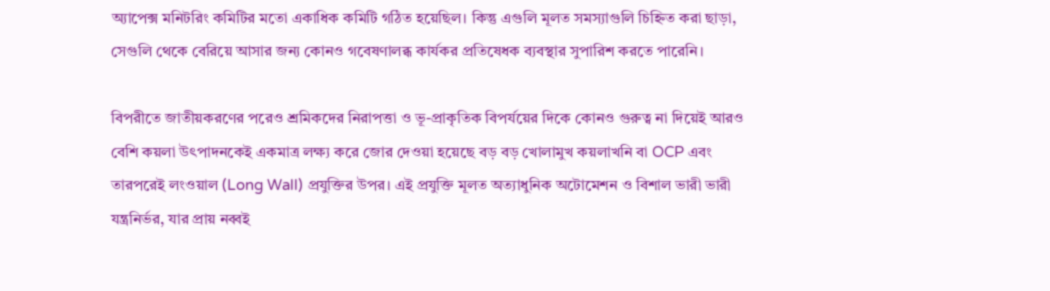অ্যাপেক্স মনিটরিং কমিটির মতো একাধিক কমিটি গঠিত হয়েছিল। কিন্তু এগুলি মূলত সমস্যাগুলি চিহ্নিত করা ছাড়া, সেগুলি থেকে বেরিয়ে আসার জন্য কোনও গবেষণালব্ধ কার্যকর প্রতিষেধক ব্যবস্থার সুপারিশ করতে পারেনি।

বিপরীতে জাতীয়করণের পরেও শ্রমিকদের নিরাপত্তা ও ভূ-প্রাকৃতিক বিপর্যয়ের দিকে কোনও গুরুত্ব না দিয়েই আরও বেশি কয়লা উৎপাদনকেই একমাত্র লক্ষ্য করে জোর দেওয়া হয়েছে বড় বড় খোলামুখ কয়লাখনি বা OCP এবং তারপরেই লংওয়াল (Long Wall) প্রযুক্তির উপর। এই প্রযুক্তি মূলত অত্যাধুনিক অটোমেশন ও বিশাল ভারী ভারী যন্ত্রনির্ভর, যার প্রায় নব্বই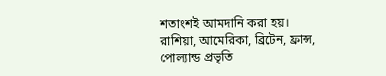শতাংশই আমদানি করা হয়। রাশিয়া, আমেরিকা, ব্রিটেন, ফ্রান্স, পোল্যান্ড প্রভৃতি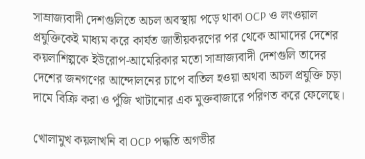সাম্রাজ্যবাদী দেশগুলিতে অচল অবস্থায় পড়ে থাকা OCP ও লংওয়াল প্রযুক্তিকেই মাধ্যম করে কার্যত জাতীয়করণের পর থেকে আমাদের দেশের কয়লাশিল্পকে ইউরোপ-আমেরিকার মতো সাম্রাজ্যবাদী দেশগুলি তাদের দেশের জনগণের আন্দোলনের চাপে বাতিল হওয়া অথবা অচল প্রযুক্তি চড়া দামে বিক্রি করা ও পুঁজি খাটানোর এক মুক্তবাজারে পরিণত করে ফেলেছে।

খোলামুখ কয়লাখনি বা OCP পদ্ধতি অগভীর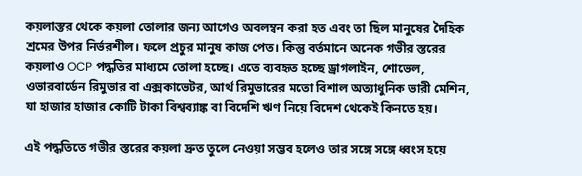কয়লাস্তর থেকে কয়লা তোলার জন্য আগেও অবলম্বন করা হত এবং তা ছিল মানুষের দৈহিক শ্রমের উপর নির্ভরশীল। ফলে প্রচুর মানুষ কাজ পেত। কিন্তু বর্তমানে অনেক গভীর স্তরের কয়লাও OCP পদ্ধতির মাধ্যমে তোলা হচ্ছে। এতে ব্যবহৃত হচ্ছে ড্রাগলাইন, শোভেল, ওভারবার্ডেন রিমুভার বা এক্সকাভেটর, আর্থ রিমুভারের মতো বিশাল অত্যাধুনিক ভারী মেশিন, যা হাজার হাজার কোটি টাকা বিশ্বব্যাঙ্ক বা বিদেশি ঋণ নিয়ে বিদেশ থেকেই কিনতে হয়।

এই পদ্ধতিতে গভীর স্তরের কয়লা দ্রুত তুলে নেওয়া সম্ভব হলেও তার সঙ্গে সঙ্গে ধ্বংস হয়ে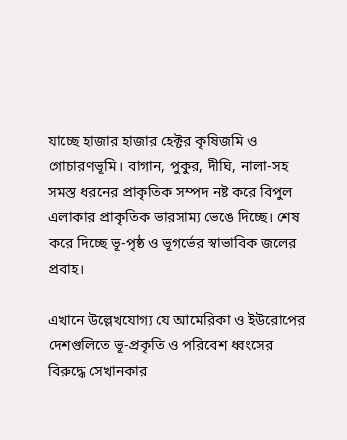যাচ্ছে হাজার হাজার হেক্টর কৃষিজমি ও গোচারণভূমি। বাগান, পুকুর, দীঘি, নালা-সহ সমস্ত ধরনের প্রাকৃতিক সম্পদ নষ্ট করে বিপুল এলাকার প্রাকৃতিক ভারসাম্য ভেঙে দিচ্ছে। শেষ করে দিচ্ছে ভূ-পৃষ্ঠ ও ভূগর্ভের স্বাভাবিক জলের প্রবাহ।

এখানে উল্লেখযোগ্য যে আমেরিকা ও ইউরোপের দেশগুলিতে ভূ-প্রকৃতি ও পরিবেশ ধ্বংসের বিরুদ্ধে সেখানকার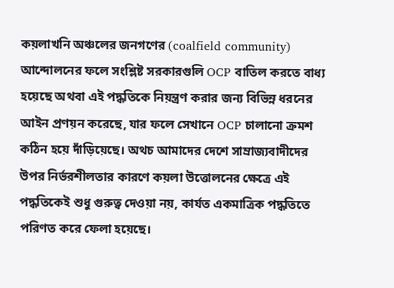কয়লাখনি অঞ্চলের জনগণের (coalfield community) আন্দোলনের ফলে সংশ্লিষ্ট সরকারগুলি OCP বাতিল করতে বাধ্য হয়েছে অথবা এই পদ্ধতিকে নিয়ন্ত্রণ করার জন্য বিভিন্ন ধরনের আইন প্রণয়ন করেছে, যার ফলে সেখানে OCP চালানো ক্রমশ কঠিন হয়ে দাঁড়িয়েছে। অথচ আমাদের দেশে সাম্রাজ্যবাদীদের উপর নির্ভরশীলতার কারণে কয়লা উত্তোলনের ক্ষেত্রে এই পদ্ধতিকেই শুধু গুরুত্ব দেওয়া নয়, কার্যত একমাত্রিক পদ্ধতিতে পরিণত করে ফেলা হয়েছে।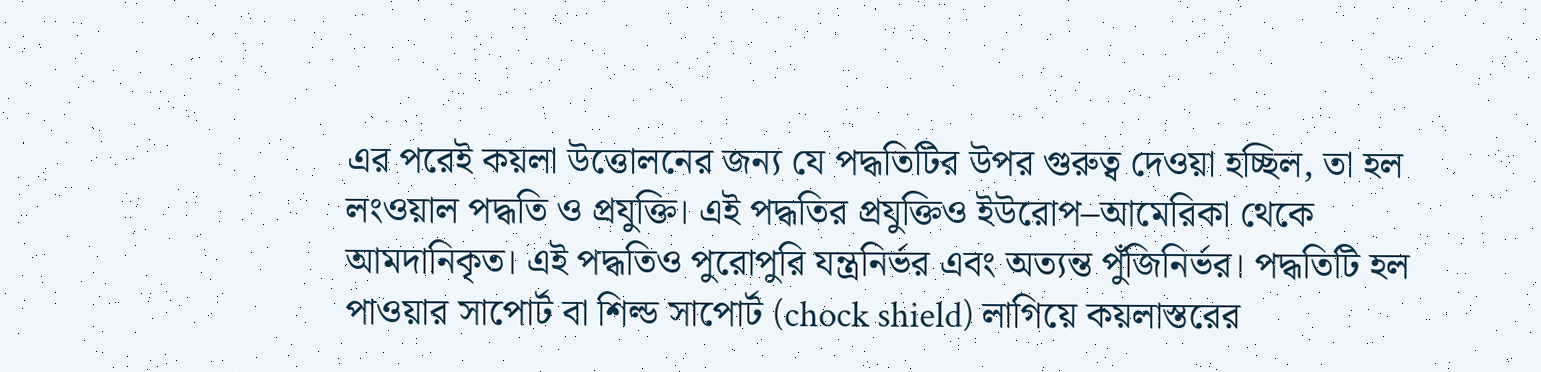এর পরেই কয়লা উত্তোলনের জন্য যে পদ্ধতিটির উপর গুরুত্ব দেওয়া হচ্ছিল, তা হল লংওয়াল পদ্ধতি ও প্রযুক্তি। এই পদ্ধতির প্রযুক্তিও ইউরোপ–আমেরিকা থেকে আমদানিকৃত। এই পদ্ধতিও পুরোপুরি যন্ত্রনির্ভর এবং অত্যন্ত পুঁজিনির্ভর। পদ্ধতিটি হল পাওয়ার সাপোর্ট বা শিল্ড সাপোর্ট (chock shield) লাগিয়ে কয়লাস্তরের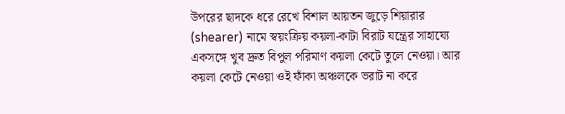উপরের ছাদকে ধরে রেখে বিশাল আয়তন জুড়ে শিয়ারার (shearer) নামে স্বয়ংক্রিয় কয়লা-কাটা বিরাট যন্ত্রের সাহায্যে একসঙ্গে খুব দ্রুত বিপুল পরিমাণ কয়লা কেটে তুলে নেওয়া। আর কয়লা কেটে নেওয়া ওই ফাঁকা অঞ্চলকে ভরাট না করে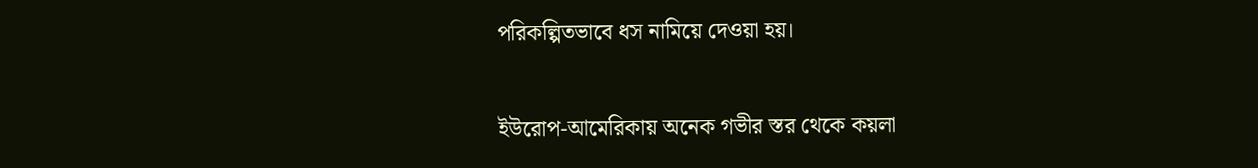পরিকল্পিতভাবে ধস নামিয়ে দেওয়া হয়।

ইউরোপ-আমেরিকায় অনেক গভীর স্তর থেকে কয়লা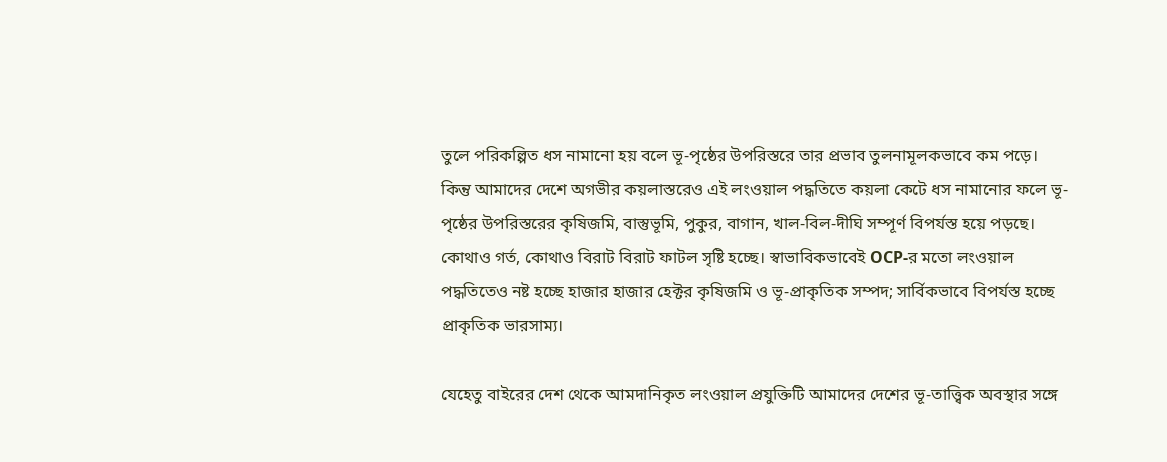তুলে পরিকল্পিত ধস নামানো হয় বলে ভূ-পৃষ্ঠের উপরিস্তরে তার প্রভাব তুলনামূলকভাবে কম পড়ে। কিন্তু আমাদের দেশে অগভীর কয়লাস্তরেও এই লংওয়াল পদ্ধতিতে কয়লা কেটে ধস নামানোর ফলে ভূ-পৃষ্ঠের উপরিস্তরের কৃষিজমি, বাস্তুভূমি, পুকুর, বাগান, খাল-বিল-দীঘি সম্পূর্ণ বিপর্যস্ত হয়ে পড়ছে। কোথাও গর্ত, কোথাও বিরাট বিরাট ফাটল সৃষ্টি হচ্ছে। স্বাভাবিকভাবেই OCP-র মতো লংওয়াল পদ্ধতিতেও নষ্ট হচ্ছে হাজার হাজার হেক্টর কৃষিজমি ও ভূ-প্রাকৃতিক সম্পদ; সার্বিকভাবে বিপর্যস্ত হচ্ছে প্রাকৃতিক ভারসাম্য।

যেহেতু বাইরের দেশ থেকে আমদানিকৃত লংওয়াল প্রযুক্তিটি আমাদের দেশের ভূ-তাত্ত্বিক অবস্থার সঙ্গে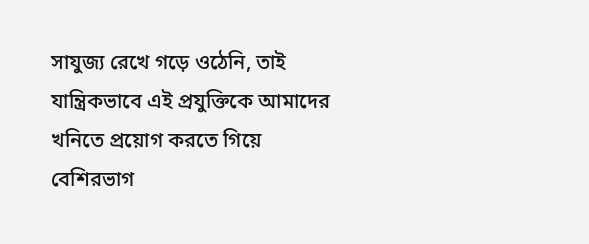সাযুজ্য রেখে গড়ে ওঠেনি, তাই যান্ত্রিকভাবে এই প্রযুক্তিকে আমাদের খনিতে প্রয়োগ করতে গিয়ে বেশিরভাগ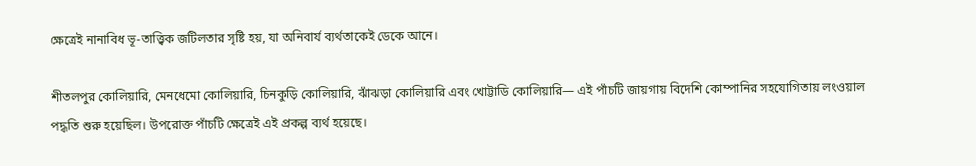ক্ষেত্রেই নানাবিধ ভূ-তাত্ত্বিক জটিলতার সৃষ্টি হয়, যা অনিবার্য ব্যর্থতাকেই ডেকে আনে।

শীতলপুর কোলিয়ারি, মেনধেমো কোলিয়ারি, চিনকুড়ি কোলিয়ারি, ঝাঁঝড়া কোলিয়ারি এবং খোট্টাডি কোলিয়ারি— এই পাঁচটি জায়গায় বিদেশি কোম্পানির সহযোগিতায় লংওয়াল পদ্ধতি শুরু হয়েছিল। উপরোক্ত পাঁচটি ক্ষেত্রেই এই প্রকল্প ব্যর্থ হয়েছে।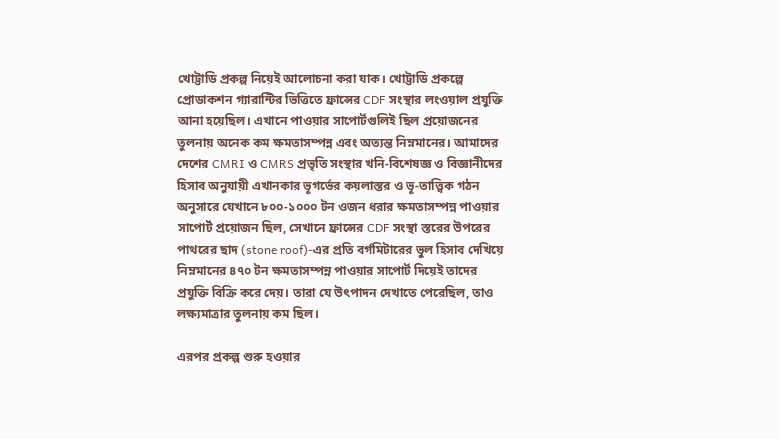খোট্টাডি প্রকল্প নিয়েই আলোচনা করা যাক। খোট্টাডি প্রকল্পে প্রোডাকশন গ্যারান্টির ভিত্তিতে ফ্রান্সের CDF সংস্থার লংওয়াল প্রযুক্তি আনা হয়েছিল। এখানে পাওয়ার সাপোর্টগুলিই ছিল প্রয়োজনের তুলনায় অনেক কম ক্ষমতাসম্পন্ন এবং অত্যন্ত নিম্নমানের। আমাদের দেশের CMRI ও CMRS প্রভৃতি সংস্থার খনি-বিশেষজ্ঞ ও বিজ্ঞানীদের হিসাব অনুযায়ী এখানকার ভূগর্ভের কয়লাস্তর ও ভূ-তাত্ত্বিক গঠন অনুসারে যেখানে ৮০০-১০০০ টন ওজন ধরার ক্ষমতাসম্পন্ন পাওয়ার সাপোর্ট প্রয়োজন ছিল, সেখানে ফ্রান্সের CDF সংস্থা স্তরের উপরের পাথরের ছাদ (stone roof)-এর প্রতি বর্গমিটারের ভুল হিসাব দেখিয়ে নিম্নমানের ৪৭০ টন ক্ষমতাসম্পন্ন পাওয়ার সাপোর্ট দিয়েই তাদের প্রযুক্তি বিক্রি করে দেয়। তারা যে উৎপাদন দেখাতে পেরেছিল, তাও লক্ষ্যমাত্রার তুলনায় কম ছিল।

এরপর প্রকল্প শুরু হওয়ার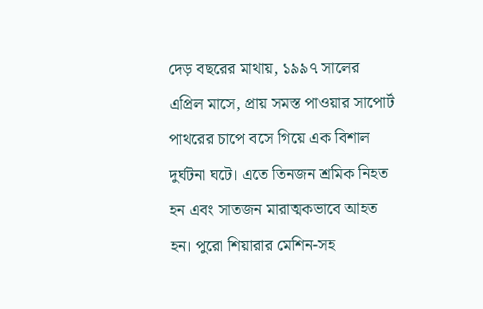দেড় বছরের মাথায়, ১৯৯৭ সালের এপ্রিল মাসে, প্রায় সমস্ত পাওয়ার সাপোর্ট পাথরের চাপে বসে গিয়ে এক বিশাল দুর্ঘটনা ঘটে। এতে তিনজন শ্রমিক নিহত হন এবং সাতজন মারাত্মকভাবে আহত হন। পুরো শিয়ারার মেশিন-সহ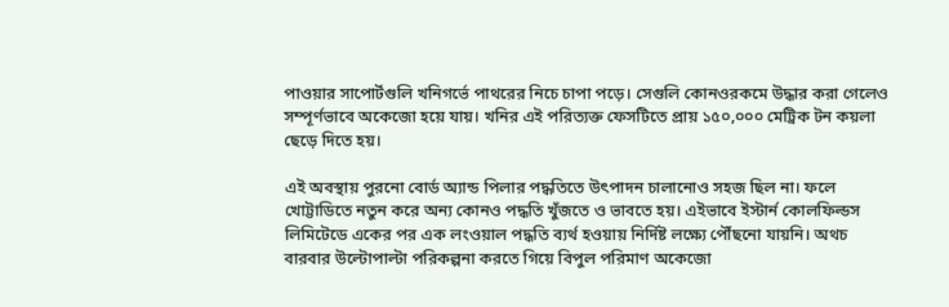পাওয়ার সাপোর্টগুলি খনিগর্ভে পাথরের নিচে চাপা পড়ে। সেগুলি কোনওরকমে উদ্ধার করা গেলেও সম্পূর্ণভাবে অকেজো হয়ে যায়। খনির এই পরিত্যক্ত ফেসটিতে প্রায় ১৫০,০০০ মেট্রিক টন কয়লা ছেড়ে দিতে হয়।

এই অবস্থায় পুরনো বোর্ড অ্যান্ড পিলার পদ্ধতিতে উৎপাদন চালানোও সহজ ছিল না। ফলে খোট্টাডিতে নতুন করে অন্য কোনও পদ্ধতি খুঁজতে ও ভাবতে হয়। এইভাবে ইস্টার্ন কোলফিল্ডস লিমিটেডে একের পর এক লংওয়াল পদ্ধতি ব্যর্থ হওয়ায় নির্দিষ্ট লক্ষ্যে পৌঁছনো যায়নি। অথচ বারবার উল্টোপাল্টা পরিকল্পনা করতে গিয়ে বিপুল পরিমাণ অকেজো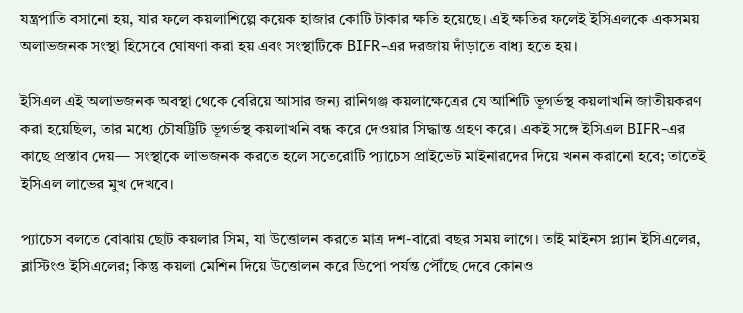যন্ত্রপাতি বসানো হয়, যার ফলে কয়লাশিল্পে কয়েক হাজার কোটি টাকার ক্ষতি হয়েছে। এই ক্ষতির ফলেই ইসিএলকে একসময় অলাভজনক সংস্থা হিসেবে ঘোষণা করা হয় এবং সংস্থাটিকে BIFR-এর দরজায় দাঁড়াতে বাধ্য হতে হয়।

ইসিএল এই অলাভজনক অবস্থা থেকে বেরিয়ে আসার জন্য রানিগঞ্জ কয়লাক্ষেত্রের যে আশিটি ভূগর্ভস্থ কয়লাখনি জাতীয়করণ করা হয়েছিল, তার মধ্যে চৌষট্টিটি ভূগর্ভস্থ কয়লাখনি বন্ধ করে দেওয়ার সিদ্ধান্ত গ্রহণ করে। একই সঙ্গে ইসিএল BIFR-এর কাছে প্রস্তাব দেয়— সংস্থাকে লাভজনক করতে হলে সতেরোটি প্যাচেস প্রাইভেট মাইনারদের দিয়ে খনন করানো হবে; তাতেই ইসিএল লাভের মুখ দেখবে।

প্যাচেস বলতে বোঝায় ছোট কয়লার সিম, যা উত্তোলন করতে মাত্র দশ-বারো বছর সময় লাগে। তাই মাইনস প্ল্যান ইসিএলের, ব্লাস্টিংও ইসিএলের; কিন্তু কয়লা মেশিন দিয়ে উত্তোলন করে ডিপো পর্যন্ত পৌঁছে দেবে কোনও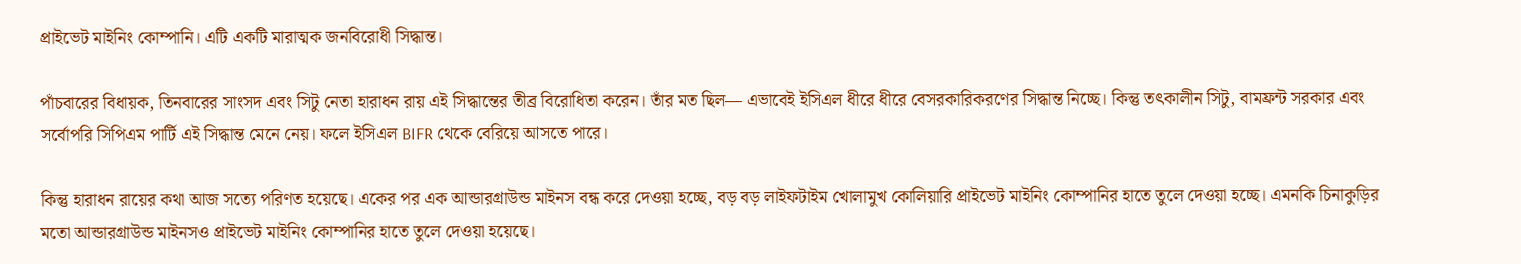প্রাইভেট মাইনিং কোম্পানি। এটি একটি মারাত্মক জনবিরোধী সিদ্ধান্ত।

পাঁচবারের বিধায়ক, তিনবারের সাংসদ এবং সিটু নেতা হারাধন রায় এই সিদ্ধান্তের তীব্র বিরোধিতা করেন। তাঁর মত ছিল— এভাবেই ইসিএল ধীরে ধীরে বেসরকারিকরণের সিদ্ধান্ত নিচ্ছে। কিন্তু তৎকালীন সিটু, বামফ্রন্ট সরকার এবং সর্বোপরি সিপিএম পার্টি এই সিদ্ধান্ত মেনে নেয়। ফলে ইসিএল BIFR থেকে বেরিয়ে আসতে পারে।

কিন্তু হারাধন রায়ের কথা আজ সত্যে পরিণত হয়েছে। একের পর এক আন্ডারগ্রাউন্ড মাইনস বন্ধ করে দেওয়া হচ্ছে, বড় বড় লাইফটাইম খোলামুখ কোলিয়ারি প্রাইভেট মাইনিং কোম্পানির হাতে তুলে দেওয়া হচ্ছে। এমনকি চিনাকুড়ির মতো আন্ডারগ্রাউন্ড মাইনসও প্রাইভেট মাইনিং কোম্পানির হাতে তুলে দেওয়া হয়েছে।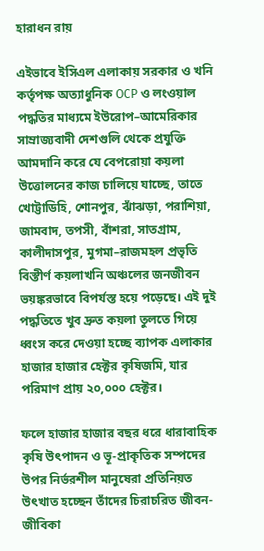হারাধন রায়

এইভাবে ইসিএল এলাকায় সরকার ও খনি কর্তৃপক্ষ অত্যাধুনিক OCP ও লংওয়াল পদ্ধতির মাধ্যমে ইউরোপ–আমেরিকার সাম্রাজ্যবাদী দেশগুলি থেকে প্রযুক্তি আমদানি করে যে বেপরোয়া কয়লা উত্তোলনের কাজ চালিয়ে যাচ্ছে, তাতে খোট্টাডিহি, শোনপুর, ঝাঁঝড়া, পরাশিয়া, জামবাদ, তপসী, বাঁশরা, সাতগ্রাম, কালীদাসপুর, মুগমা–রাজমহল প্রভৃতি বিস্তীর্ণ কয়লাখনি অঞ্চলের জনজীবন ভয়ঙ্করভাবে বিপর্যস্ত হয়ে পড়েছে। এই দুই পদ্ধতিতে খুব দ্রুত কয়লা তুলতে গিয়ে ধ্বংস করে দেওয়া হচ্ছে ব্যাপক এলাকার হাজার হাজার হেক্টর কৃষিজমি, যার পরিমাণ প্রায় ২০,০০০ হেক্টর।

ফলে হাজার হাজার বছর ধরে ধারাবাহিক কৃষি উৎপাদন ও ভূ-প্রাকৃতিক সম্পদের উপর নির্ভরশীল মানুষেরা প্রতিনিয়ত উৎখাত হচ্ছেন তাঁদের চিরাচরিত জীবন-জীবিকা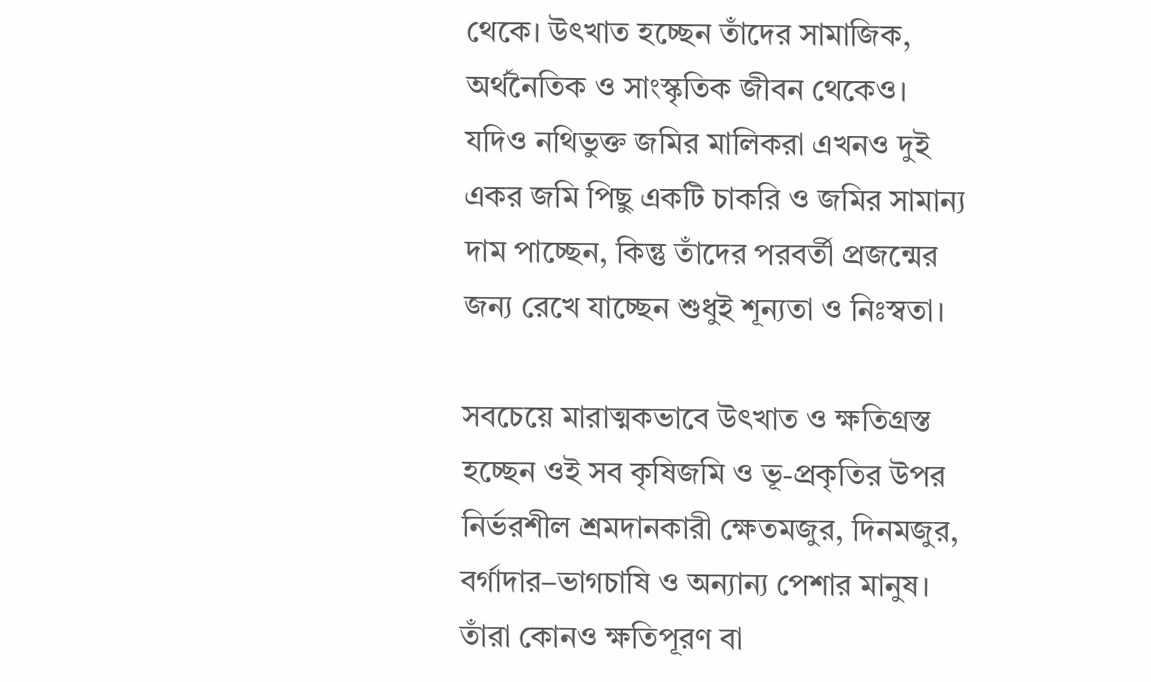থেকে। উৎখাত হচ্ছেন তাঁদের সামাজিক, অর্থনৈতিক ও সাংস্কৃতিক জীবন থেকেও। যদিও নথিভুক্ত জমির মালিকরা এখনও দুই একর জমি পিছু একটি চাকরি ও জমির সামান্য দাম পাচ্ছেন, কিন্তু তাঁদের পরবর্তী প্রজন্মের জন্য রেখে যাচ্ছেন শুধুই শূন্যতা ও নিঃস্বতা।

সবচেয়ে মারাত্মকভাবে উৎখাত ও ক্ষতিগ্রস্ত হচ্ছেন ওই সব কৃষিজমি ও ভূ-প্রকৃতির উপর নির্ভরশীল শ্রমদানকারী ক্ষেতমজুর, দিনমজুর, বর্গাদার–ভাগচাষি ও অন্যান্য পেশার মানুষ। তাঁরা কোনও ক্ষতিপূরণ বা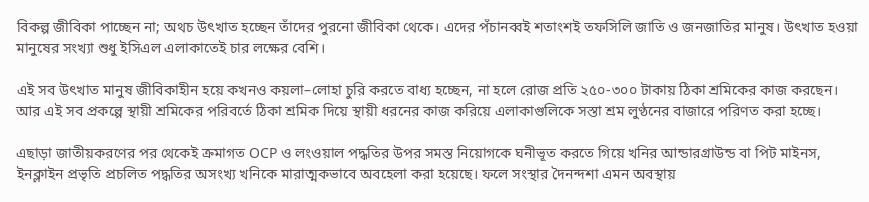বিকল্প জীবিকা পাচ্ছেন না; অথচ উৎখাত হচ্ছেন তাঁদের পুরনো জীবিকা থেকে। এদের পঁচানব্বই শতাংশই তফসিলি জাতি ও জনজাতির মানুষ। উৎখাত হওয়া মানুষের সংখ্যা শুধু ইসিএল এলাকাতেই চার লক্ষের বেশি।

এই সব উৎখাত মানুষ জীবিকাহীন হয়ে কখনও কয়লা–লোহা চুরি করতে বাধ্য হচ্ছেন, না হলে রোজ প্রতি ২৫০-৩০০ টাকায় ঠিকা শ্রমিকের কাজ করছেন। আর এই সব প্রকল্পে স্থায়ী শ্রমিকের পরিবর্তে ঠিকা শ্রমিক দিয়ে স্থায়ী ধরনের কাজ করিয়ে এলাকাগুলিকে সস্তা শ্রম লুণ্ঠনের বাজারে পরিণত করা হচ্ছে।

এছাড়া জাতীয়করণের পর থেকেই ক্রমাগত OCP ও লংওয়াল পদ্ধতির উপর সমস্ত নিয়োগকে ঘনীভূত করতে গিয়ে খনির আন্ডারগ্রাউন্ড বা পিট মাইনস, ইনক্লাইন প্রভৃতি প্রচলিত পদ্ধতির অসংখ্য খনিকে মারাত্মকভাবে অবহেলা করা হয়েছে। ফলে সংস্থার দৈনন্দশা এমন অবস্থায়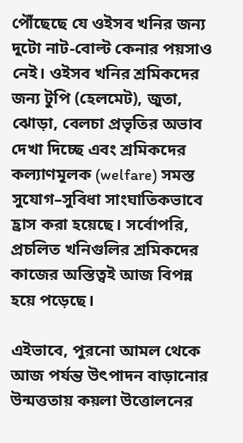পৌঁছেছে যে ওইসব খনির জন্য দুটো নাট-বোল্ট কেনার পয়সাও নেই। ওইসব খনির শ্রমিকদের জন্য টুপি (হেলমেট), জুতা, ঝোড়া, বেলচা প্রভৃতির অভাব দেখা দিচ্ছে এবং শ্রমিকদের কল্যাণমূলক (welfare) সমস্ত সুযোগ–সুবিধা সাংঘাতিকভাবে হ্রাস করা হয়েছে। সর্বোপরি, প্রচলিত খনিগুলির শ্রমিকদের কাজের অস্তিত্বই আজ বিপন্ন হয়ে পড়েছে।

এইভাবে, পুরনো আমল থেকে আজ পর্যন্ত উৎপাদন বাড়ানোর উন্মত্ততায় কয়লা উত্তোলনের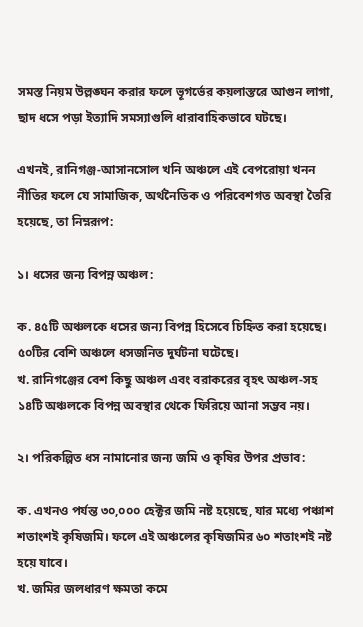সমস্ত নিয়ম উল্লঙ্ঘন করার ফলে ভূগর্ভের কয়লাস্তরে আগুন লাগা, ছাদ ধসে পড়া ইত্যাদি সমস্যাগুলি ধারাবাহিকভাবে ঘটছে।

এখনই, রানিগঞ্জ-আসানসোল খনি অঞ্চলে এই বেপরোয়া খনন নীতির ফলে যে সামাজিক, অর্থনৈতিক ও পরিবেশগত অবস্থা তৈরি হয়েছে, তা নিম্নরূপ:

১। ধসের জন্য বিপন্ন অঞ্চল:

ক. ৪৫টি অঞ্চলকে ধসের জন্য বিপন্ন হিসেবে চিহ্নিত করা হয়েছে। ৫০টির বেশি অঞ্চলে ধসজনিত দুর্ঘটনা ঘটেছে।
খ. রানিগঞ্জের বেশ কিছু অঞ্চল এবং বরাকরের বৃহৎ অঞ্চল-সহ ১৪টি অঞ্চলকে বিপন্ন অবস্থার থেকে ফিরিয়ে আনা সম্ভব নয়।

২। পরিকল্পিত ধস নামানোর জন্য জমি ও কৃষির উপর প্রভাব:

ক. এখনও পর্যন্ত ৩০,০০০ হেক্টর জমি নষ্ট হয়েছে, যার মধ্যে পঞ্চাশ শতাংশই কৃষিজমি। ফলে এই অঞ্চলের কৃষিজমির ৬০ শতাংশই নষ্ট হয়ে যাবে।
খ. জমির জলধারণ ক্ষমতা কমে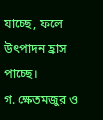যাচ্ছে, ফলে উৎপাদন হ্রাস পাচ্ছে।
গ. ক্ষেতমজুর ও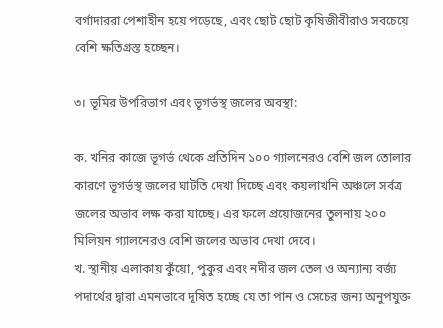বর্গাদাররা পেশাহীন হয়ে পড়েছে, এবং ছোট ছোট কৃষিজীবীরাও সবচেয়ে বেশি ক্ষতিগ্রস্ত হচ্ছেন।

৩। ভূমির উপরিভাগ এবং ভূগর্ভস্থ জলের অবস্থা:

ক. খনির কাজে ভূগর্ভ থেকে প্রতিদিন ১০০ গ্যালনেরও বেশি জল তোলার কারণে ভূগর্ভস্থ জলের ঘাটতি দেখা দিচ্ছে এবং কয়লাখনি অঞ্চলে সর্বত্র জলের অভাব লক্ষ করা যাচ্ছে। এর ফলে প্রয়োজনের তুলনায় ২০০ মিলিয়ন গ্যালনেরও বেশি জলের অভাব দেখা দেবে।
খ. স্থানীয় এলাকায় কুঁয়ো, পুকুর এবং নদীর জল তেল ও অন্যান্য বর্জ্য পদার্থের দ্বারা এমনভাবে দূষিত হচ্ছে যে তা পান ও সেচের জন্য অনুপযুক্ত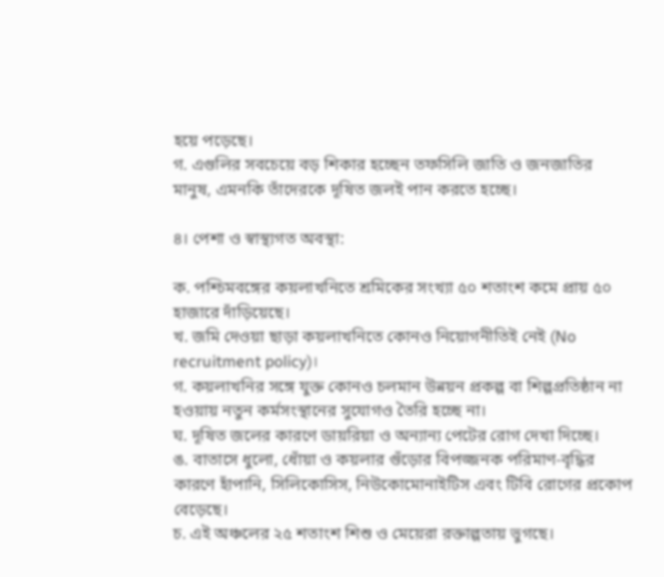হয়ে পড়েছে।
গ. এগুলির সবচেয়ে বড় শিকার হচ্ছেন তফসিলি জাতি ও জনজাতির মানুষ, এমনকি তাঁদেরকে দূষিত জলই পান করতে হচ্ছে।

৪। পেশা ও স্বাস্থ্যগত অবস্থা:

ক. পশ্চিমবঙ্গের কয়লাখনিতে শ্রমিকের সংখ্যা ৫০ শতাংশ কমে প্রায় ৫০ হাজারে দাঁড়িয়েছে।
খ. জমি দেওয়া ছাড়া কয়লাখনিতে কোনও নিয়োগনীতিই নেই (No recruitment policy)।
গ. কয়লাখনির সঙ্গে যুক্ত কোনও চলমান উন্নয়ন প্রকল্প বা শিল্পপ্রতিষ্ঠান না হওয়ায় নতুন কর্মসংস্থানের সুযোগও তৈরি হচ্ছে না।
ঘ. দূষিত জলের কারণে ডায়রিয়া ও অন্যান্য পেটের রোগ দেখা দিচ্ছে।
ঙ. বাতাসে ধুলো, ধোঁয়া ও কয়লার গুঁড়োর বিপজ্জনক পরিমাণ-বৃদ্ধির কারণে হাঁপানি, সিলিকোসিস, নিউকোমোনাইটিস এবং টিবি রোগের প্রকোপ বেড়েছে।
চ. এই অঞ্চলের ২৫ শতাংশ শিশু ও মেয়েরা রক্তাল্পতায় ভুগছে।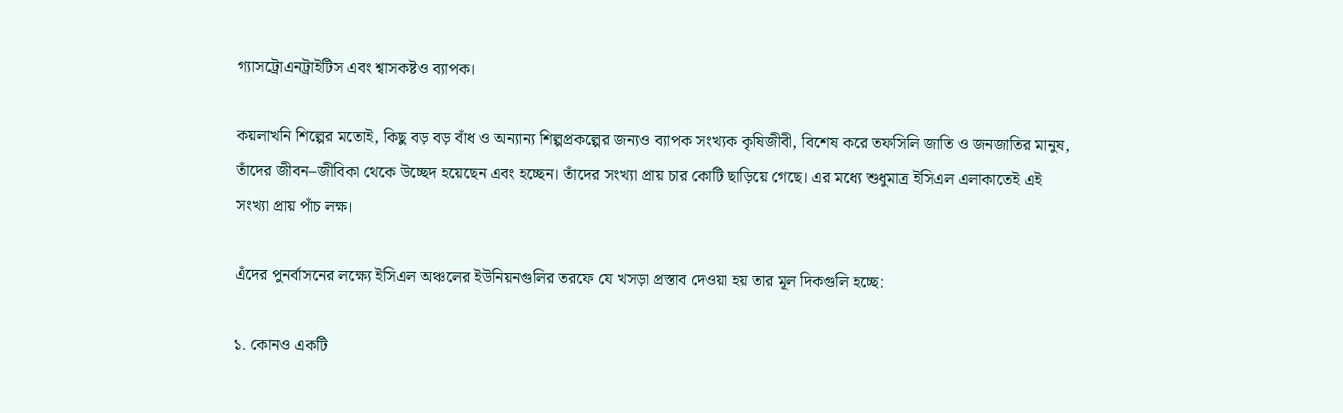গ্যাসট্রোএনট্রাইটিস এবং শ্বাসকষ্টও ব্যাপক।

কয়লাখনি শিল্পের মতোই, কিছু বড় বড় বাঁধ ও অন্যান্য শিল্পপ্রকল্পের জন্যও ব্যাপক সংখ্যক কৃষিজীবী, বিশেষ করে তফসিলি জাতি ও জনজাতির মানুষ, তাঁদের জীবন–জীবিকা থেকে উচ্ছেদ হয়েছেন এবং হচ্ছেন। তাঁদের সংখ্যা প্রায় চার কোটি ছাড়িয়ে গেছে। এর মধ্যে শুধুমাত্র ইসিএল এলাকাতেই এই সংখ্যা প্রায় পাঁচ লক্ষ।

এঁদের পুনর্বাসনের লক্ষ্যে ইসিএল অঞ্চলের ইউনিয়নগুলির তরফে যে খসড়া প্রস্তাব দেওয়া হয় তার মূল দিকগুলি হচ্ছে:

১. কোনও একটি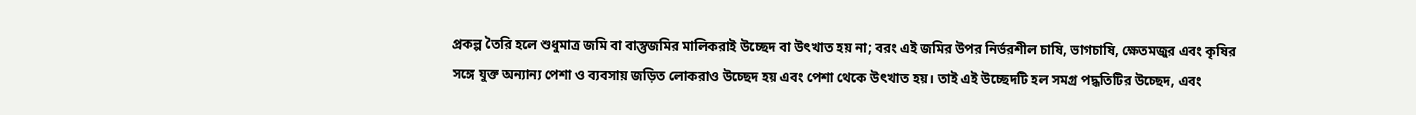প্রকল্প তৈরি হলে শুধুমাত্র জমি বা বাস্তুজমির মালিকরাই উচ্ছেদ বা উৎখাত হয় না; বরং এই জমির উপর নির্ভরশীল চাষি, ভাগচাষি, ক্ষেতমজুর এবং কৃষির সঙ্গে যুক্ত অন্যান্য পেশা ও ব্যবসায় জড়িত লোকরাও উচ্ছেদ হয় এবং পেশা থেকে উৎখাত হয়। তাই এই উচ্ছেদটি হল সমগ্র পদ্ধতিটির উচ্ছেদ, এবং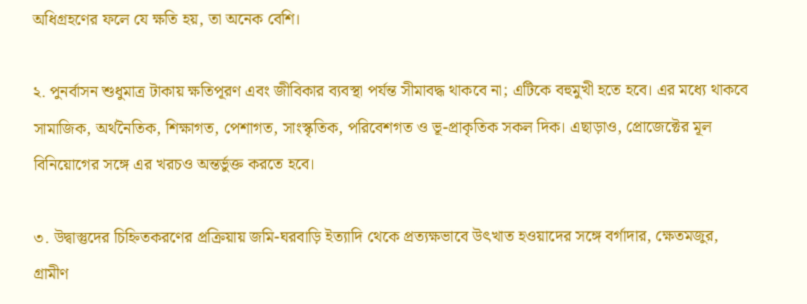অধিগ্রহণের ফলে যে ক্ষতি হয়, তা অনেক বেশি।

২. পুনর্বাসন শুধুমাত্র টাকায় ক্ষতিপূরণ এবং জীবিকার ব্যবস্থা পর্যন্ত সীমাবদ্ধ থাকবে না; এটিকে বহুমুখী হতে হবে। এর মধ্যে থাকবে সামাজিক, অর্থনৈতিক, শিক্ষাগত, পেশাগত, সাংস্কৃতিক, পরিবেশগত ও ভূ-প্রাকৃতিক সকল দিক। এছাড়াও, প্রোজেক্টের মূল বিনিয়োগের সঙ্গে এর খরচও অন্তর্ভুক্ত করতে হবে।

৩. উদ্বাস্তুদের চিহ্নিতকরণের প্রক্রিয়ায় জমি-ঘরবাড়ি ইত্যাদি থেকে প্রত্যক্ষভাবে উৎখাত হওয়াদের সঙ্গে বর্গাদার, ক্ষেতমজুর, গ্রামীণ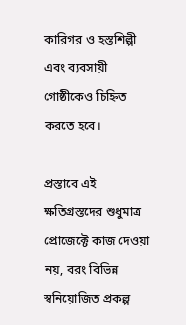কারিগর ও হস্তশিল্পী এবং ব্যবসায়ী গোষ্ঠীকেও চিহ্নিত করতে হবে।

প্রস্তাবে এই ক্ষতিগ্রস্তদের শুধুমাত্র প্রোজেক্টে কাজ দেওয়া নয়, বরং বিভিন্ন স্বনিয়োজিত প্রকল্প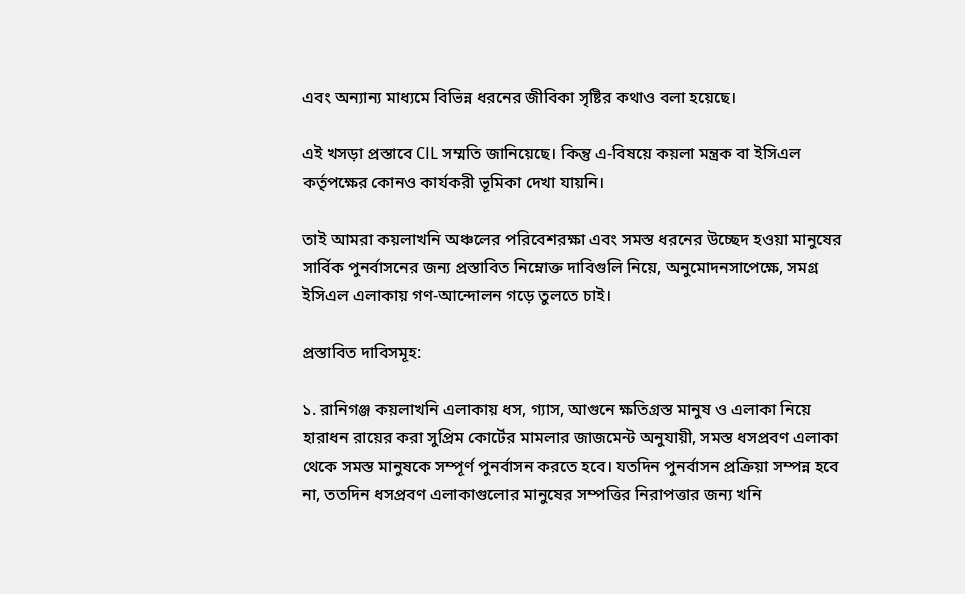এবং অন্যান্য মাধ্যমে বিভিন্ন ধরনের জীবিকা সৃষ্টির কথাও বলা হয়েছে।

এই খসড়া প্রস্তাবে CIL সম্মতি জানিয়েছে। কিন্তু এ-বিষয়ে কয়লা মন্ত্রক বা ইসিএল কর্তৃপক্ষের কোনও কার্যকরী ভূমিকা দেখা যায়নি।

তাই আমরা কয়লাখনি অঞ্চলের পরিবেশরক্ষা এবং সমস্ত ধরনের উচ্ছেদ হওয়া মানুষের সার্বিক পুনর্বাসনের জন্য প্রস্তাবিত নিম্নোক্ত দাবিগুলি নিয়ে, অনুমোদনসাপেক্ষে, সমগ্র ইসিএল এলাকায় গণ-আন্দোলন গড়ে তুলতে চাই।

প্রস্তাবিত দাবিসমূহ:

১. রানিগঞ্জ কয়লাখনি এলাকায় ধস, গ্যাস, আগুনে ক্ষতিগ্রস্ত মানুষ ও এলাকা নিয়ে হারাধন রায়ের করা সুপ্রিম কোর্টের মামলার জাজমেন্ট অনুযায়ী, সমস্ত ধসপ্রবণ এলাকা থেকে সমস্ত মানুষকে সম্পূর্ণ পুনর্বাসন করতে হবে। যতদিন পুনর্বাসন প্রক্রিয়া সম্পন্ন হবে না, ততদিন ধসপ্রবণ এলাকাগুলোর মানুষের সম্পত্তির নিরাপত্তার জন্য খনি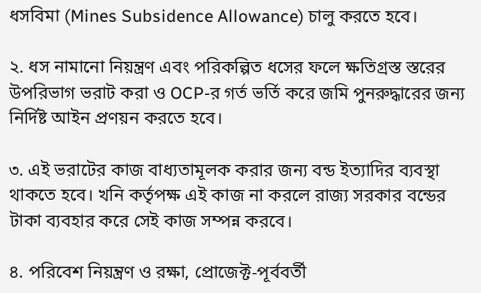ধসবিমা (Mines Subsidence Allowance) চালু করতে হবে।

২. ধস নামানো নিয়ন্ত্রণ এবং পরিকল্পিত ধসের ফলে ক্ষতিগ্রস্ত স্তরের উপরিভাগ ভরাট করা ও OCP-র গর্ত ভর্তি করে জমি পুনরুদ্ধারের জন্য নির্দিষ্ট আইন প্রণয়ন করতে হবে।

৩. এই ভরাটের কাজ বাধ্যতামূলক করার জন্য বন্ড ইত্যাদির ব্যবস্থা থাকতে হবে। খনি কর্তৃপক্ষ এই কাজ না করলে রাজ্য সরকার বন্ডের টাকা ব্যবহার করে সেই কাজ সম্পন্ন করবে।

৪. পরিবেশ নিয়ন্ত্রণ ও রক্ষা, প্রোজেক্ট-পূর্ববর্তী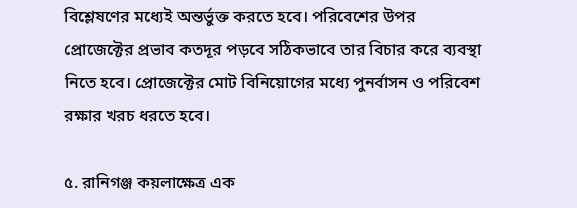বিশ্লেষণের মধ্যেই অন্তর্ভুক্ত করতে হবে। পরিবেশের উপর প্রোজেক্টের প্রভাব কতদূর পড়বে সঠিকভাবে তার বিচার করে ব্যবস্থা নিতে হবে। প্রোজেক্টের মোট বিনিয়োগের মধ্যে পুনর্বাসন ও পরিবেশ রক্ষার খরচ ধরতে হবে।

৫. রানিগঞ্জ কয়লাক্ষেত্র এক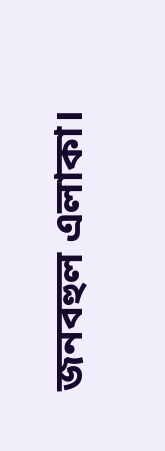জনবহুল এলাকা।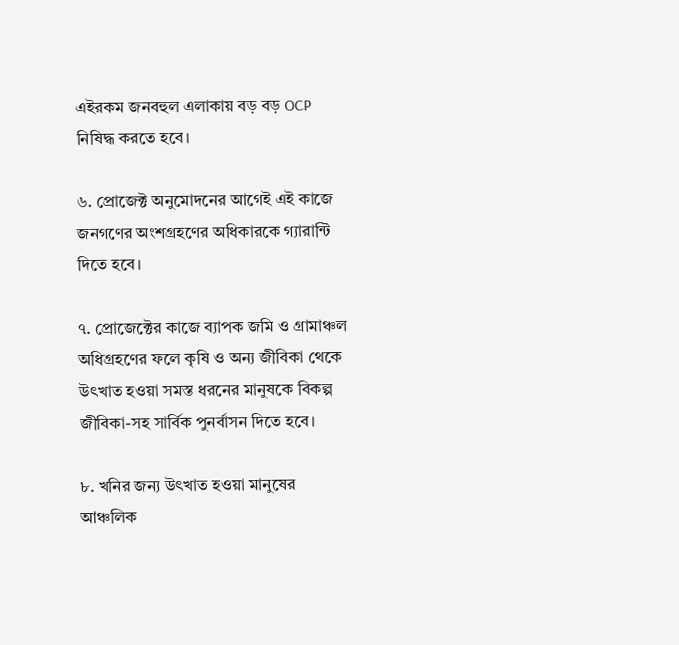এইরকম জনবহুল এলাকায় বড় বড় OCP নিষিদ্ধ করতে হবে।

৬. প্রোজেক্ট অনুমোদনের আগেই এই কাজে জনগণের অংশগ্রহণের অধিকারকে গ্যারান্টি দিতে হবে।

৭. প্রোজেক্টের কাজে ব্যাপক জমি ও গ্রামাঞ্চল অধিগ্রহণের ফলে কৃষি ও অন্য জীবিকা থেকে উৎখাত হওয়া সমস্ত ধরনের মানুষকে বিকল্প জীবিকা-সহ সার্বিক পুনর্বাসন দিতে হবে।

৮. খনির জন্য উৎখাত হওয়া মানুষের আঞ্চলিক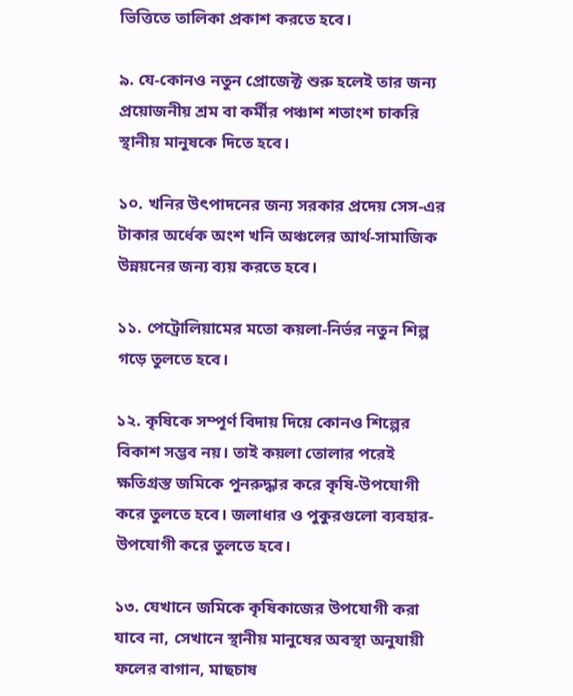ভিত্তিতে তালিকা প্রকাশ করতে হবে।

৯. যে-কোনও নতুন প্রোজেক্ট শুরু হলেই তার জন্য প্রয়োজনীয় শ্রম বা কর্মীর পঞ্চাশ শতাংশ চাকরি স্থানীয় মানুষকে দিতে হবে।

১০. খনির উৎপাদনের জন্য সরকার প্রদেয় সেস-এর টাকার অর্ধেক অংশ খনি অঞ্চলের আর্থ-সামাজিক উন্নয়নের জন্য ব্যয় করতে হবে।

১১. পেট্রোলিয়ামের মতো কয়লা-নির্ভর নতুন শিল্প গড়ে তুলতে হবে।

১২. কৃষিকে সম্পূর্ণ বিদায় দিয়ে কোনও শিল্পের বিকাশ সম্ভব নয়। তাই কয়লা তোলার পরেই ক্ষতিগ্রস্ত জমিকে পুনরুদ্ধার করে কৃষি-উপযোগী করে তুলতে হবে। জলাধার ও পুকুরগুলো ব্যবহার-উপযোগী করে তুলতে হবে।

১৩. যেখানে জমিকে কৃষিকাজের উপযোগী করা যাবে না, সেখানে স্থানীয় মানুষের অবস্থা অনুযায়ী ফলের বাগান, মাছচাষ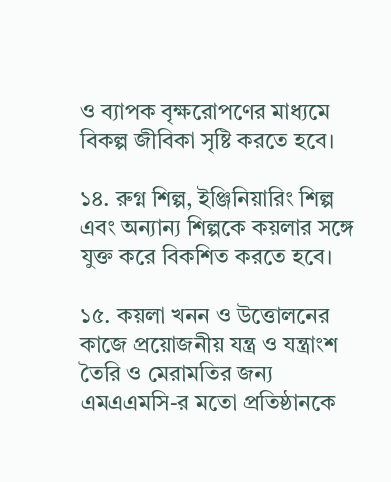ও ব্যাপক বৃক্ষরোপণের মাধ্যমে বিকল্প জীবিকা সৃষ্টি করতে হবে।

১৪. রুগ্ন শিল্প, ইঞ্জিনিয়ারিং শিল্প এবং অন্যান্য শিল্পকে কয়লার সঙ্গে যুক্ত করে বিকশিত করতে হবে।

১৫. কয়লা খনন ও উত্তোলনের কাজে প্রয়োজনীয় যন্ত্র ও যন্ত্রাংশ তৈরি ও মেরামতির জন্য এমএএমসি-র মতো প্রতিষ্ঠানকে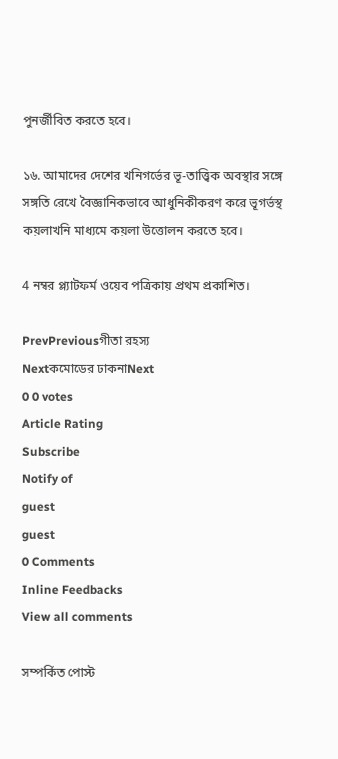পুনর্জীবিত করতে হবে।

১৬. আমাদের দেশের খনিগর্ভের ভূ-তাত্ত্বিক অবস্থার সঙ্গে সঙ্গতি রেখে বৈজ্ঞানিকভাবে আধুনিকীকরণ করে ভূগর্ভস্থ কয়লাখনি মাধ্যমে কয়লা উত্তোলন করতে হবে।

4 নম্বর প্ল্যাটফর্ম ওয়েব পত্রিকায় প্রথম প্রকাশিত।

PrevPreviousগীতা রহস্য
Nextকমোডের ঢাকনাNext
0 0 votes
Article Rating
Subscribe
Notify of
guest
guest
0 Comments
Inline Feedbacks
View all comments

সম্পর্কিত পোস্ট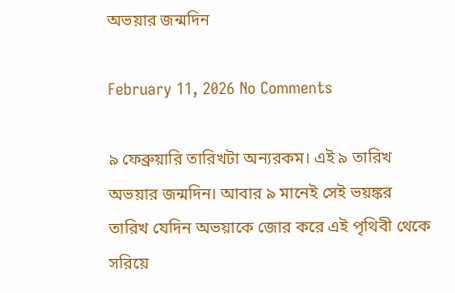অভয়ার জন্মদিন

February 11, 2026 No Comments

৯ ফেব্রুয়ারি তারিখটা অন্যরকম। এই ৯ তারিখ অভয়ার জন্মদিন। আবার ৯ মানেই সেই ভয়ঙ্কর তারিখ যেদিন অভয়াকে জোর করে এই পৃথিবী থেকে সরিয়ে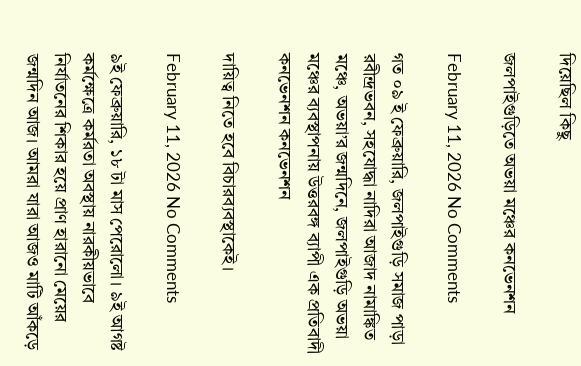দিয়েছিল কিছু

জলপাইগুড়িতে অভয়া মঞ্চের কনভেনশন

February 11, 2026 No Comments

গত ০৯ ই ফেব্রুয়ারি, জলপাইগুড়ি সমাজ পাড়া রবীন্দ্রভবন, সহযোদ্ধা নাদিরা আজাদ নামাঙ্কিত মঞ্চে, অভয়া’র জন্মদিনে, জলপাইগুড়ি অভয়া মঞ্চের ব্যবস্থাপনায় উত্তরবঙ্গ ব্যাপী এক প্রতিবাদী কনভেনশন কনভেনশন

দায়িত্ব নিতে হবে বিচারব্যবস্থাকেই।

February 11, 2026 No Comments

৯ই ফেব্রুয়ারি, ১৮ টা মাস পেরোলো। ৯ই আগষ্ট কর্মক্ষেত্রে কর্মরতা অবস্থায় নারকীয়ভাবে নির্যাতনের শিকার হয়ে প্রাণ হারানো মেয়ের জন্মদিন আজ। আমরা যারা আজও মাটি আঁকড়ে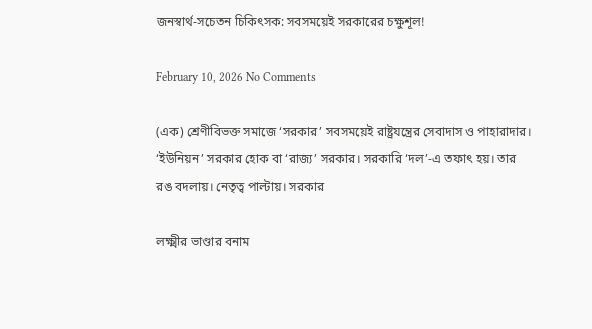জনস্বার্থ-সচেতন চিকিৎসক: সবসময়েই সরকারের চক্ষুশূল!

February 10, 2026 No Comments

(এক) শ্রেণীবিভক্ত সমাজে ‘সরকার’ সবসময়েই রাষ্ট্রযন্ত্রের সেবাদাস ও পাহারাদার। ‘ইউনিয়ন’ সরকার হোক বা ‘রাজ্য’ সরকার। সরকারি ‘দল’-এ তফাৎ হয়। তার রঙ বদলায়। নেতৃত্ব পাল্টায়। সরকার

লক্ষ্মীর ভাণ্ডার বনাম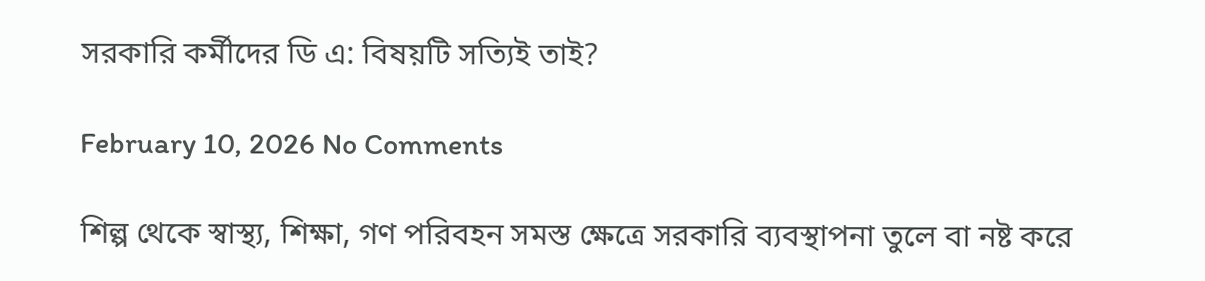সরকারি কর্মীদের ডি এ: বিষয়টি সত্যিই তাই?

February 10, 2026 No Comments

শিল্প থেকে স্বাস্থ্য, শিক্ষা, গণ পরিবহন সমস্ত ক্ষেত্রে সরকারি ব্যবস্থাপনা তুলে বা নষ্ট করে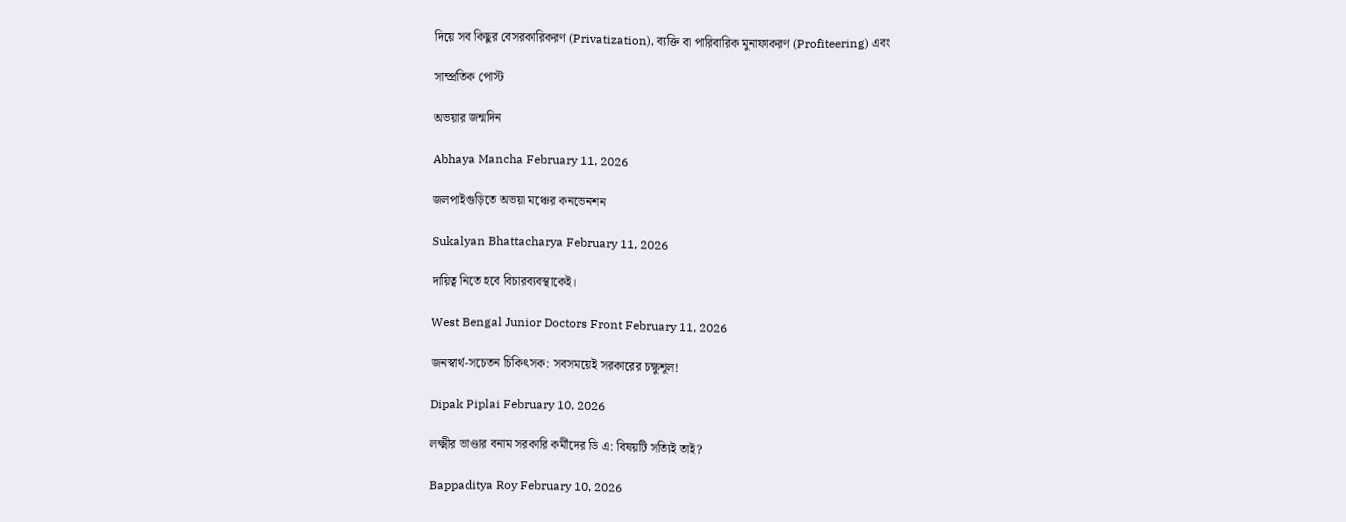দিয়ে সব কিছুর বেসরকারিকরণ (Privatization), ব্যক্তি বা পারিবারিক মুনাফাকরণ (Profiteering) এবং

সাম্প্রতিক পোস্ট

অভয়ার জন্মদিন

Abhaya Mancha February 11, 2026

জলপাইগুড়িতে অভয়া মঞ্চের কনভেনশন

Sukalyan Bhattacharya February 11, 2026

দায়িত্ব নিতে হবে বিচারব্যবস্থাকেই।

West Bengal Junior Doctors Front February 11, 2026

জনস্বার্থ-সচেতন চিকিৎসক: সবসময়েই সরকারের চক্ষুশূল!

Dipak Piplai February 10, 2026

লক্ষ্মীর ভাণ্ডার বনাম সরকারি কর্মীদের ডি এ: বিষয়টি সত্যিই তাই?

Bappaditya Roy February 10, 2026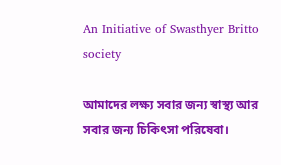An Initiative of Swasthyer Britto society

আমাদের লক্ষ্য সবার জন্য স্বাস্থ্য আর সবার জন্য চিকিৎসা পরিষেবা।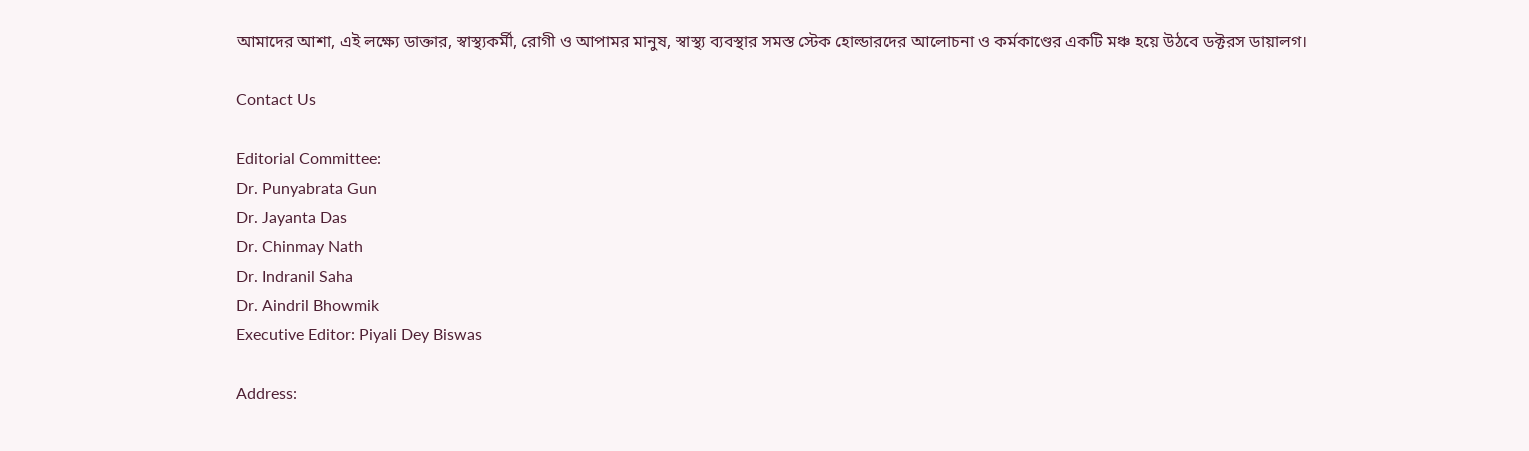আমাদের আশা, এই লক্ষ্যে ডাক্তার, স্বাস্থ্যকর্মী, রোগী ও আপামর মানুষ, স্বাস্থ্য ব্যবস্থার সমস্ত স্টেক হোল্ডারদের আলোচনা ও কর্মকাণ্ডের একটি মঞ্চ হয়ে উঠবে ডক্টরস ডায়ালগ।

Contact Us

Editorial Committee:
Dr. Punyabrata Gun
Dr. Jayanta Das
Dr. Chinmay Nath
Dr. Indranil Saha
Dr. Aindril Bhowmik
Executive Editor: Piyali Dey Biswas

Address: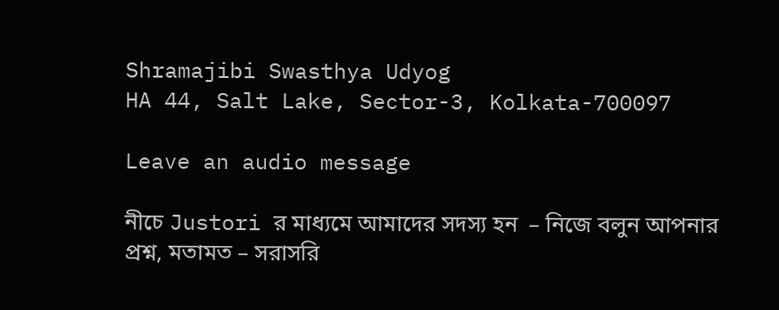Shramajibi Swasthya Udyog
HA 44, Salt Lake, Sector-3, Kolkata-700097

Leave an audio message

নীচে Justori র মাধ্যমে আমাদের সদস্য হন  – নিজে বলুন আপনার প্রশ্ন, মতামত – সরাসরি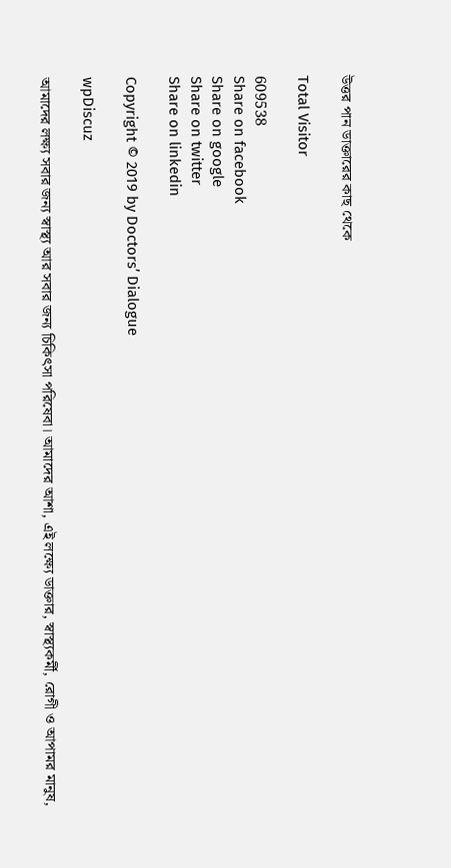উত্তর পান ডাক্তারের কাছ থেকে

Total Visitor

609538
Share on facebook
Share on google
Share on twitter
Share on linkedin

Copyright © 2019 by Doctors’ Dialogue

wpDiscuz

আমাদের লক্ষ্য সবার জন্য স্বাস্থ্য আর সবার জন্য চিকিৎসা পরিষেবা। আমাদের আশা, এই লক্ষ্যে ডাক্তার, স্বাস্থ্যকর্মী, রোগী ও আপামর মানুষ,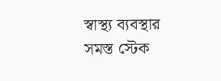স্বাস্থ্য ব্যবস্থার সমস্ত স্টেক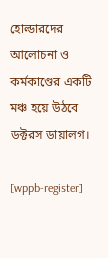হোল্ডারদের আলোচনা ও কর্মকাণ্ডের একটি মঞ্চ হয়ে উঠবে ডক্টরস ডায়ালগ।

[wppb-register]